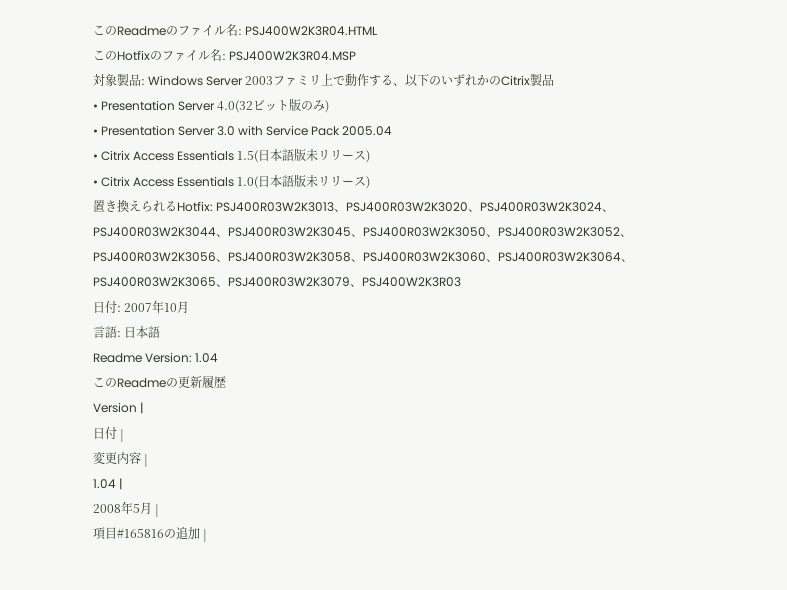このReadmeのファイル名: PSJ400W2K3R04.HTML
このHotfixのファイル名: PSJ400W2K3R04.MSP
対象製品: Windows Server 2003ファミリ上で動作する、以下のいずれかのCitrix製品
• Presentation Server 4.0(32ビット版のみ)
• Presentation Server 3.0 with Service Pack 2005.04
• Citrix Access Essentials 1.5(日本語版未リリース)
• Citrix Access Essentials 1.0(日本語版未リリース)
置き換えられるHotfix: PSJ400R03W2K3013、PSJ400R03W2K3020、PSJ400R03W2K3024、PSJ400R03W2K3044、PSJ400R03W2K3045、PSJ400R03W2K3050、PSJ400R03W2K3052、PSJ400R03W2K3056、PSJ400R03W2K3058、PSJ400R03W2K3060、PSJ400R03W2K3064、PSJ400R03W2K3065、PSJ400R03W2K3079、PSJ400W2K3R03
日付: 2007年10月
言語: 日本語
Readme Version: 1.04
このReadmeの更新履歴
Version |
日付 |
変更内容 |
1.04 |
2008年5月 |
項目#165816の追加 |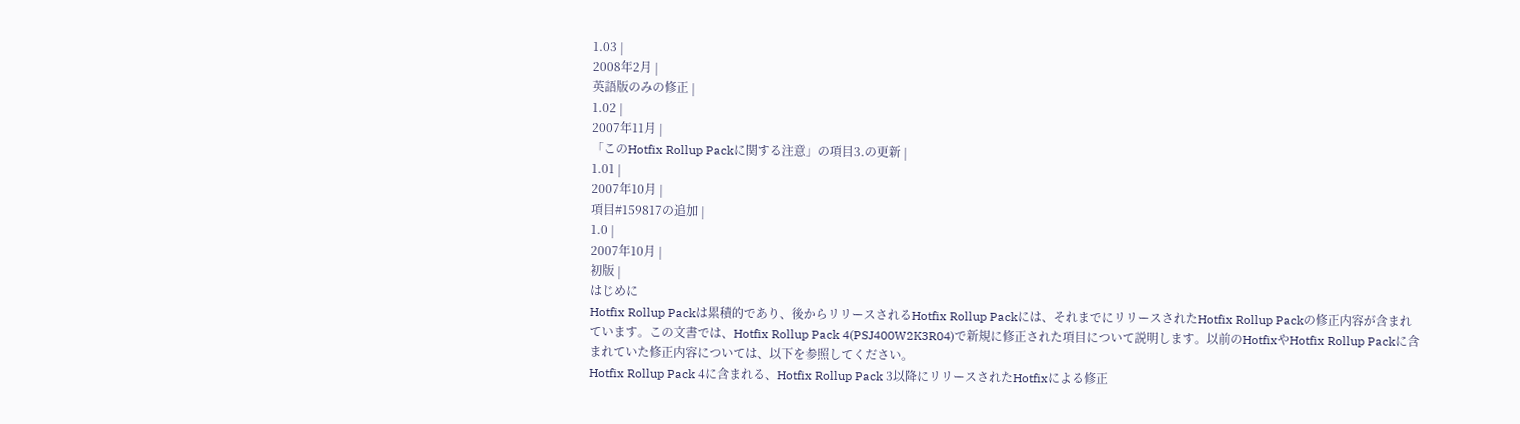1.03 |
2008年2月 |
英語版のみの修正 |
1.02 |
2007年11月 |
「このHotfix Rollup Packに関する注意」の項目3.の更新 |
1.01 |
2007年10月 |
項目#159817の追加 |
1.0 |
2007年10月 |
初版 |
はじめに
Hotfix Rollup Packは累積的であり、後からリリースされるHotfix Rollup Packには、それまでにリリースされたHotfix Rollup Packの修正内容が含まれています。この文書では、Hotfix Rollup Pack 4(PSJ400W2K3R04)で新規に修正された項目について説明します。以前のHotfixやHotfix Rollup Packに含まれていた修正内容については、以下を参照してください。
Hotfix Rollup Pack 4に含まれる、Hotfix Rollup Pack 3以降にリリースされたHotfixによる修正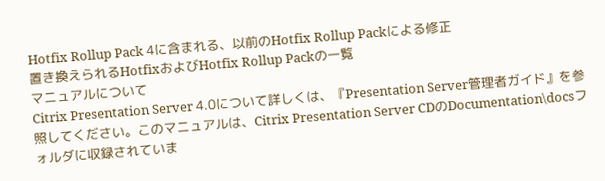Hotfix Rollup Pack 4に含まれる、以前のHotfix Rollup Packによる修正
置き換えられるHotfixおよびHotfix Rollup Packの一覧
マニュアルについて
Citrix Presentation Server 4.0について詳しくは、『Presentation Server管理者ガイド』を参照してください。このマニュアルは、Citrix Presentation Server CDのDocumentation\docsフォルダに収録されていま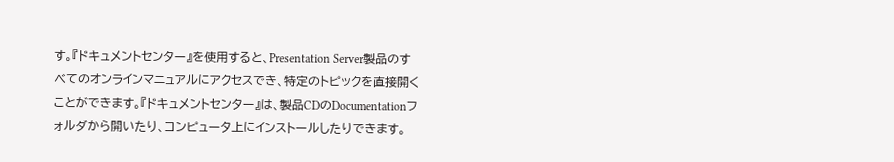す。『ドキュメントセンター』を使用すると、Presentation Server製品のすべてのオンラインマニュアルにアクセスでき、特定のトピックを直接開くことができます。『ドキュメントセンター』は、製品CDのDocumentationフォルダから開いたり、コンピュータ上にインストールしたりできます。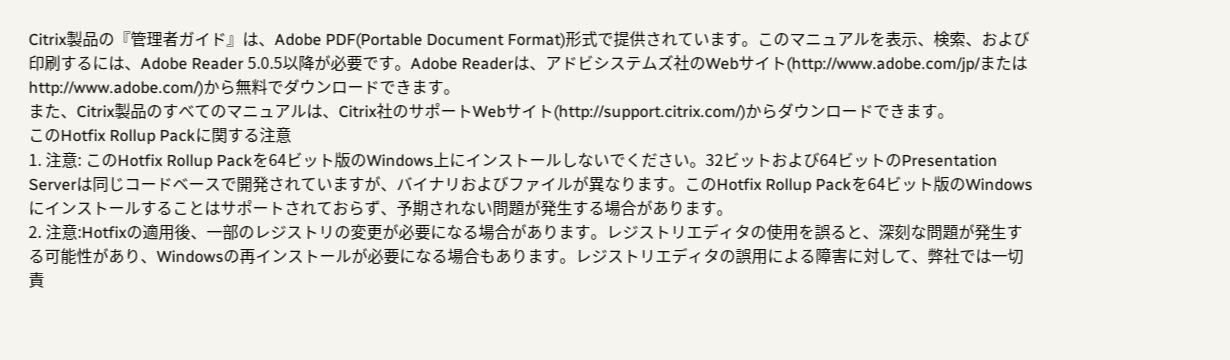Citrix製品の『管理者ガイド』は、Adobe PDF(Portable Document Format)形式で提供されています。このマニュアルを表示、検索、および印刷するには、Adobe Reader 5.0.5以降が必要です。Adobe Readerは、アドビシステムズ社のWebサイト(http://www.adobe.com/jp/またはhttp://www.adobe.com/)から無料でダウンロードできます。
また、Citrix製品のすべてのマニュアルは、Citrix社のサポートWebサイト(http://support.citrix.com/)からダウンロードできます。
このHotfix Rollup Packに関する注意
1. 注意: このHotfix Rollup Packを64ビット版のWindows上にインストールしないでください。32ビットおよび64ビットのPresentation Serverは同じコードベースで開発されていますが、バイナリおよびファイルが異なります。このHotfix Rollup Packを64ビット版のWindowsにインストールすることはサポートされておらず、予期されない問題が発生する場合があります。
2. 注意:Hotfixの適用後、一部のレジストリの変更が必要になる場合があります。レジストリエディタの使用を誤ると、深刻な問題が発生する可能性があり、Windowsの再インストールが必要になる場合もあります。レジストリエディタの誤用による障害に対して、弊社では一切責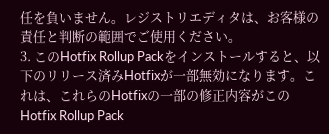任を負いません。レジストリエディタは、お客様の責任と判断の範囲でご使用ください。
3. このHotfix Rollup Packをインストールすると、以下のリリース済みHotfixが一部無効になります。これは、これらのHotfixの一部の修正内容がこのHotfix Rollup Pack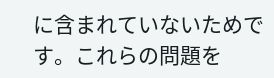に含まれていないためです。これらの問題を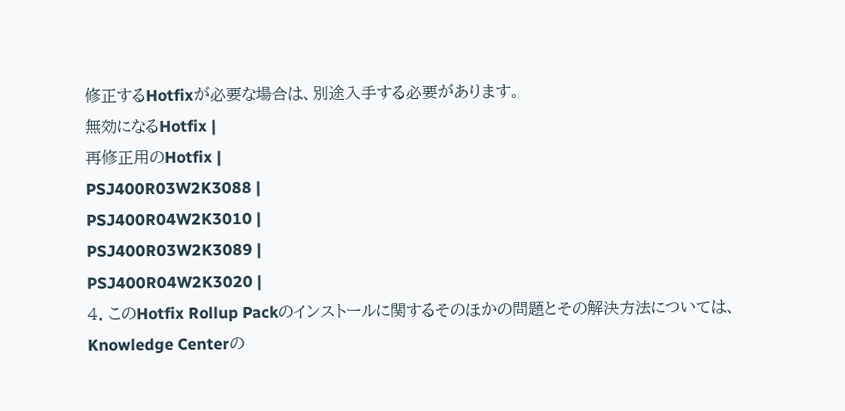修正するHotfixが必要な場合は、別途入手する必要があります。
無効になるHotfix |
再修正用のHotfix |
PSJ400R03W2K3088 |
PSJ400R04W2K3010 |
PSJ400R03W2K3089 |
PSJ400R04W2K3020 |
4. このHotfix Rollup Packのインストールに関するそのほかの問題とその解決方法については、Knowledge Centerの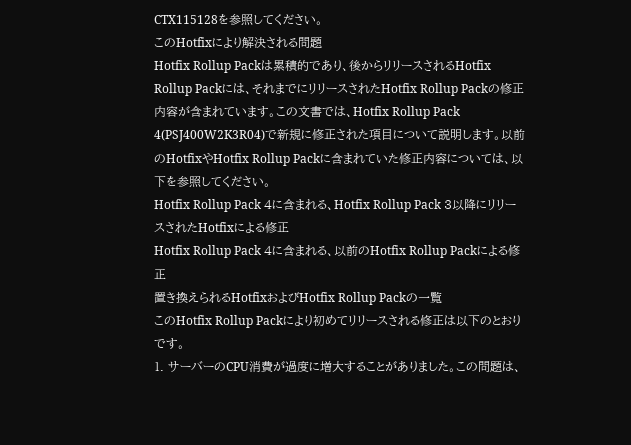CTX115128を参照してください。
このHotfixにより解決される問題
Hotfix Rollup Packは累積的であり、後からリリースされるHotfix Rollup Packには、それまでにリリースされたHotfix Rollup Packの修正内容が含まれています。この文書では、Hotfix Rollup Pack 4(PSJ400W2K3R04)で新規に修正された項目について説明します。以前のHotfixやHotfix Rollup Packに含まれていた修正内容については、以下を参照してください。
Hotfix Rollup Pack 4に含まれる、Hotfix Rollup Pack 3以降にリリースされたHotfixによる修正
Hotfix Rollup Pack 4に含まれる、以前のHotfix Rollup Packによる修正
置き換えられるHotfixおよびHotfix Rollup Packの一覧
このHotfix Rollup Packにより初めてリリースされる修正は以下のとおりです。
1. サーバーのCPU消費が過度に増大することがありました。この問題は、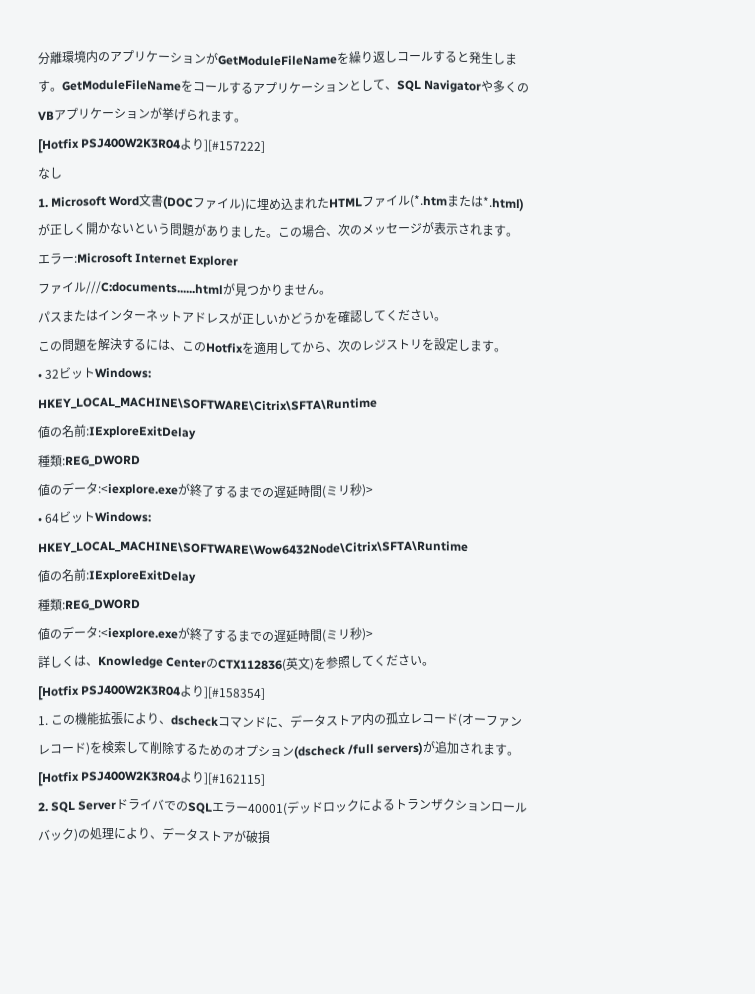分離環境内のアプリケーションがGetModuleFileNameを繰り返しコールすると発生します。GetModuleFileNameをコールするアプリケーションとして、SQL Navigatorや多くのVBアプリケーションが挙げられます。
[Hotfix PSJ400W2K3R04より][#157222]
なし
1. Microsoft Word文書(DOCファイル)に埋め込まれたHTMLファイル(*.htmまたは*.html)が正しく開かないという問題がありました。この場合、次のメッセージが表示されます。
エラー:Microsoft Internet Explorer
ファイル///C:documents......htmlが見つかりません。
パスまたはインターネットアドレスが正しいかどうかを確認してください。
この問題を解決するには、このHotfixを適用してから、次のレジストリを設定します。
• 32ビットWindows:
HKEY_LOCAL_MACHINE\SOFTWARE\Citrix\SFTA\Runtime
値の名前:IExploreExitDelay
種類:REG_DWORD
値のデータ:<iexplore.exeが終了するまでの遅延時間(ミリ秒)>
• 64ビットWindows:
HKEY_LOCAL_MACHINE\SOFTWARE\Wow6432Node\Citrix\SFTA\Runtime
値の名前:IExploreExitDelay
種類:REG_DWORD
値のデータ:<iexplore.exeが終了するまでの遅延時間(ミリ秒)>
詳しくは、Knowledge CenterのCTX112836(英文)を参照してください。
[Hotfix PSJ400W2K3R04より][#158354]
1. この機能拡張により、dscheckコマンドに、データストア内の孤立レコード(オーファンレコード)を検索して削除するためのオプション(dscheck /full servers)が追加されます。
[Hotfix PSJ400W2K3R04より][#162115]
2. SQL ServerドライバでのSQLエラー40001(デッドロックによるトランザクションロールバック)の処理により、データストアが破損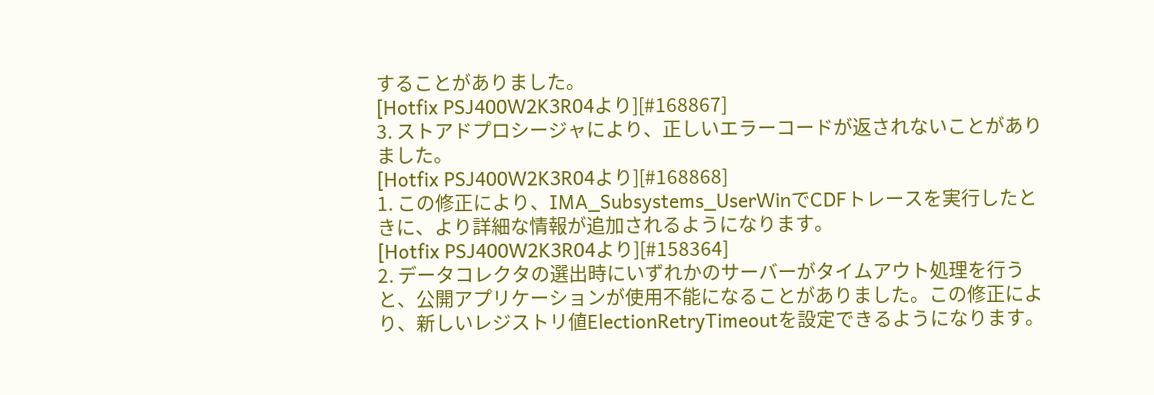することがありました。
[Hotfix PSJ400W2K3R04より][#168867]
3. ストアドプロシージャにより、正しいエラーコードが返されないことがありました。
[Hotfix PSJ400W2K3R04より][#168868]
1. この修正により、IMA_Subsystems_UserWinでCDFトレースを実行したときに、より詳細な情報が追加されるようになります。
[Hotfix PSJ400W2K3R04より][#158364]
2. データコレクタの選出時にいずれかのサーバーがタイムアウト処理を行うと、公開アプリケーションが使用不能になることがありました。この修正により、新しいレジストリ値ElectionRetryTimeoutを設定できるようになります。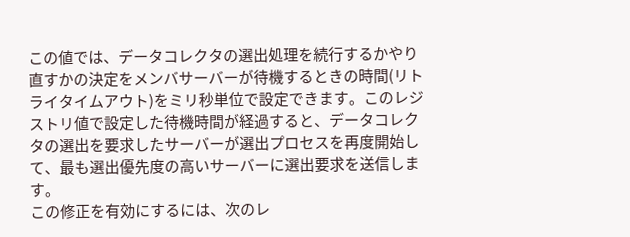この値では、データコレクタの選出処理を続行するかやり直すかの決定をメンバサーバーが待機するときの時間(リトライタイムアウト)をミリ秒単位で設定できます。このレジストリ値で設定した待機時間が経過すると、データコレクタの選出を要求したサーバーが選出プロセスを再度開始して、最も選出優先度の高いサーバーに選出要求を送信します。
この修正を有効にするには、次のレ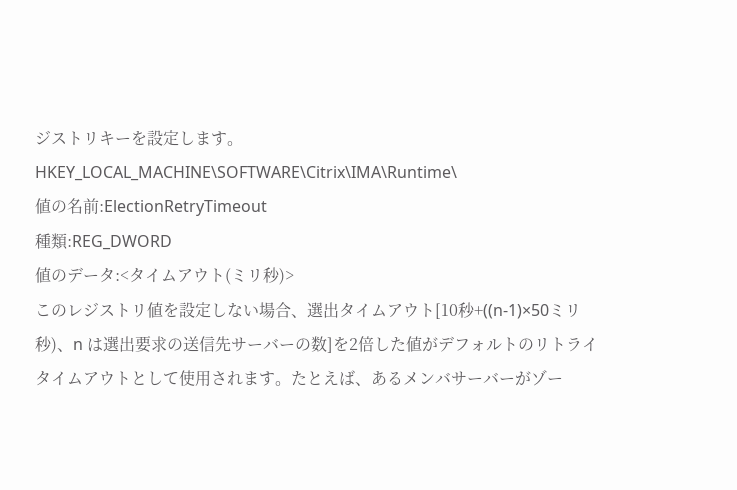ジストリキーを設定します。
HKEY_LOCAL_MACHINE\SOFTWARE\Citrix\IMA\Runtime\
値の名前:ElectionRetryTimeout
種類:REG_DWORD
値のデータ:<タイムアウト(ミリ秒)>
このレジストリ値を設定しない場合、選出タイムアウト[10秒+((n-1)×50ミリ秒)、n は選出要求の送信先サーバーの数]を2倍した値がデフォルトのリトライタイムアウトとして使用されます。たとえば、あるメンバサーバーがゾー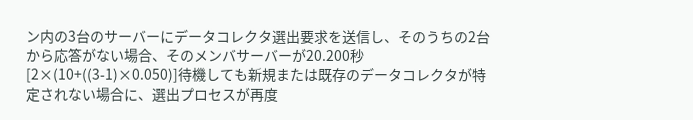ン内の3台のサーバーにデータコレクタ選出要求を送信し、そのうちの2台から応答がない場合、そのメンバサーバーが20.200秒[2×(10+((3-1)×0.050)]待機しても新規または既存のデータコレクタが特定されない場合に、選出プロセスが再度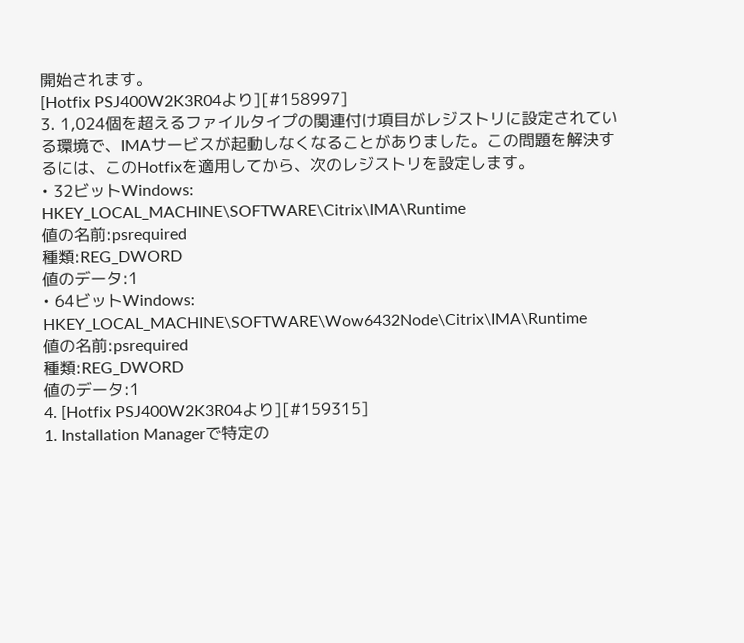開始されます。
[Hotfix PSJ400W2K3R04より][#158997]
3. 1,024個を超えるファイルタイプの関連付け項目がレジストリに設定されている環境で、IMAサービスが起動しなくなることがありました。この問題を解決するには、このHotfixを適用してから、次のレジストリを設定します。
• 32ビットWindows:
HKEY_LOCAL_MACHINE\SOFTWARE\Citrix\IMA\Runtime
値の名前:psrequired
種類:REG_DWORD
値のデータ:1
• 64ビットWindows:
HKEY_LOCAL_MACHINE\SOFTWARE\Wow6432Node\Citrix\IMA\Runtime
値の名前:psrequired
種類:REG_DWORD
値のデータ:1
4. [Hotfix PSJ400W2K3R04より][#159315]
1. Installation Managerで特定の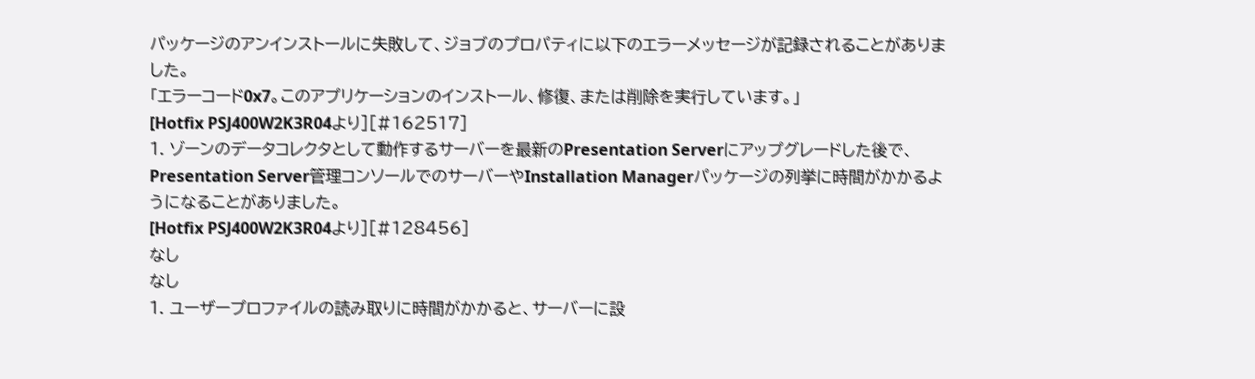パッケージのアンインストールに失敗して、ジョブのプロパティに以下のエラーメッセージが記録されることがありました。
「エラーコード0x7。このアプリケーションのインストール、修復、または削除を実行しています。」
[Hotfix PSJ400W2K3R04より][#162517]
1. ゾーンのデータコレクタとして動作するサーバーを最新のPresentation Serverにアップグレードした後で、Presentation Server管理コンソールでのサーバーやInstallation Managerパッケージの列挙に時間がかかるようになることがありました。
[Hotfix PSJ400W2K3R04より][#128456]
なし
なし
1. ユーザープロファイルの読み取りに時間がかかると、サーバーに設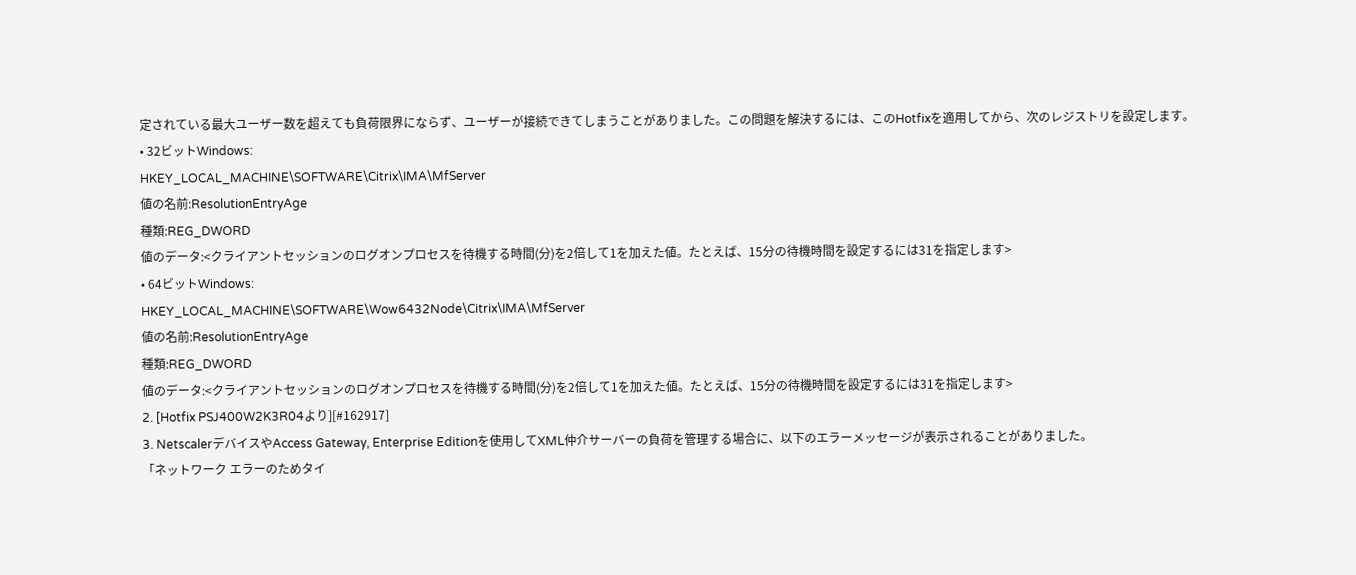定されている最大ユーザー数を超えても負荷限界にならず、ユーザーが接続できてしまうことがありました。この問題を解決するには、このHotfixを適用してから、次のレジストリを設定します。
• 32ビットWindows:
HKEY_LOCAL_MACHINE\SOFTWARE\Citrix\IMA\MfServer
値の名前:ResolutionEntryAge
種類:REG_DWORD
値のデータ:<クライアントセッションのログオンプロセスを待機する時間(分)を2倍して1を加えた値。たとえば、15分の待機時間を設定するには31を指定します>
• 64ビットWindows:
HKEY_LOCAL_MACHINE\SOFTWARE\Wow6432Node\Citrix\IMA\MfServer
値の名前:ResolutionEntryAge
種類:REG_DWORD
値のデータ:<クライアントセッションのログオンプロセスを待機する時間(分)を2倍して1を加えた値。たとえば、15分の待機時間を設定するには31を指定します>
2. [Hotfix PSJ400W2K3R04より][#162917]
3. NetscalerデバイスやAccess Gateway, Enterprise Editionを使用してXML仲介サーバーの負荷を管理する場合に、以下のエラーメッセージが表示されることがありました。
「ネットワーク エラーのためタイ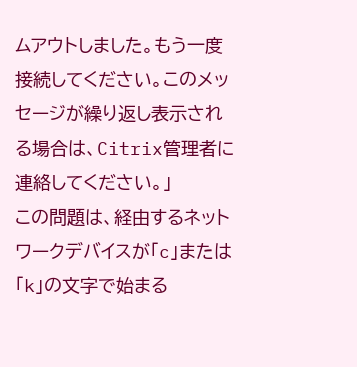ムアウトしました。もう一度接続してください。このメッセージが繰り返し表示される場合は、Citrix管理者に連絡してください。」
この問題は、経由するネットワークデバイスが「c」または「k」の文字で始まる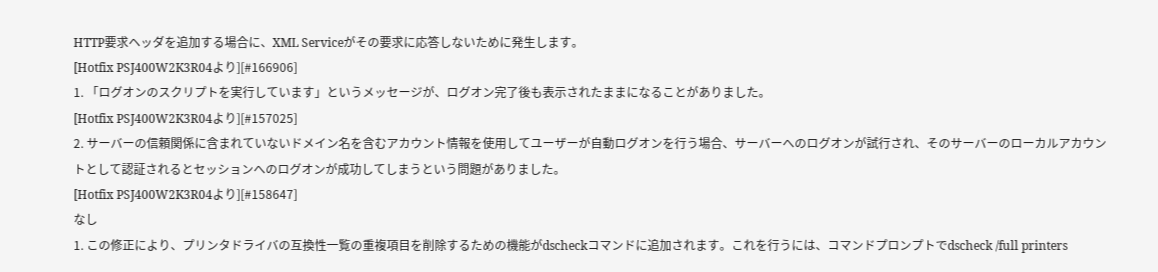HTTP要求ヘッダを追加する場合に、XML Serviceがその要求に応答しないために発生します。
[Hotfix PSJ400W2K3R04より][#166906]
1. 「ログオンのスクリプトを実行しています」というメッセージが、ログオン完了後も表示されたままになることがありました。
[Hotfix PSJ400W2K3R04より][#157025]
2. サーバーの信頼関係に含まれていないドメイン名を含むアカウント情報を使用してユーザーが自動ログオンを行う場合、サーバーへのログオンが試行され、そのサーバーのローカルアカウントとして認証されるとセッションへのログオンが成功してしまうという問題がありました。
[Hotfix PSJ400W2K3R04より][#158647]
なし
1. この修正により、プリンタドライバの互換性一覧の重複項目を削除するための機能がdscheckコマンドに追加されます。これを行うには、コマンドプロンプトでdscheck /full printers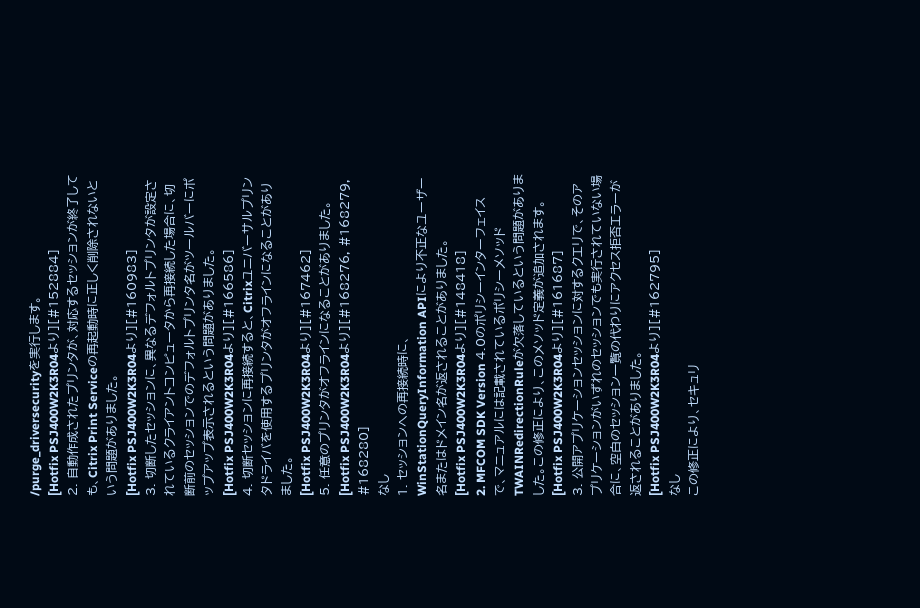/purge_driversecurityを実行します。
[Hotfix PSJ400W2K3R04より][#152884]
2. 自動作成されたプリンタが、対応するセッションが終了しても、Citrix Print Serviceの再起動時に正しく削除されないという問題がありました。
[Hotfix PSJ400W2K3R04より][#160983]
3. 切断したセッションに、異なるデフォルトプリンタが設定されているクライアントコンピュータから再接続した場合に、切断前のセッションでのデフォルトプリンタ名がツールバーにポップアップ表示されるという問題がありました。
[Hotfix PSJ400W2K3R04より][#166586]
4. 切断セッションに再接続すると、Citrixユニバーサルプリンタドライバを使用するプリンタがオフラインになることがありました。
[Hotfix PSJ400W2K3R04より][#167462]
5. 任意のプリンタがオフラインになることがありました。
[Hotfix PSJ400W2K3R04より][#168276, #168279, #168280]
なし
1. セッションへの再接続時に、WinStationQueryInformation APIにより不正なユーザー名またはドメイン名が返されることがありました。
[Hotfix PSJ400W2K3R04より][#148418]
2. MFCOM SDK Version 4.0のポリシーインターフェイスで、マニュアルには記載されているポリシーメソッドTWAINRedirectionRuleが欠落しているという問題がありました。この修正により、このメソッド定義が追加されます。
[Hotfix PSJ400W2K3R04より][#161687]
3. 公開アプリケーションセッションに対するクエリで、そのアプリケーションがいずれのセッションでも実行されていない場合に、空白のセッション一覧の代わりにアクセス拒否エラーが返されることがありました。
[Hotfix PSJ400W2K3R04より][#162795]
なし
この修正により、セキュリ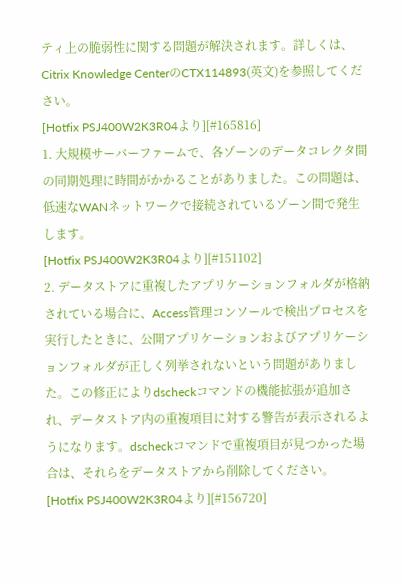ティ上の脆弱性に関する問題が解決されます。詳しくは、Citrix Knowledge CenterのCTX114893(英文)を参照してください。
[Hotfix PSJ400W2K3R04より][#165816]
1. 大規模サーバーファームで、各ゾーンのデータコレクタ間の同期処理に時間がかかることがありました。この問題は、低速なWANネットワークで接続されているゾーン間で発生します。
[Hotfix PSJ400W2K3R04より][#151102]
2. データストアに重複したアプリケーションフォルダが格納されている場合に、Access管理コンソールで検出プロセスを実行したときに、公開アプリケーションおよびアプリケーションフォルダが正しく列挙されないという問題がありました。この修正によりdscheckコマンドの機能拡張が追加され、データストア内の重複項目に対する警告が表示されるようになります。dscheckコマンドで重複項目が見つかった場合は、それらをデータストアから削除してください。
[Hotfix PSJ400W2K3R04より][#156720]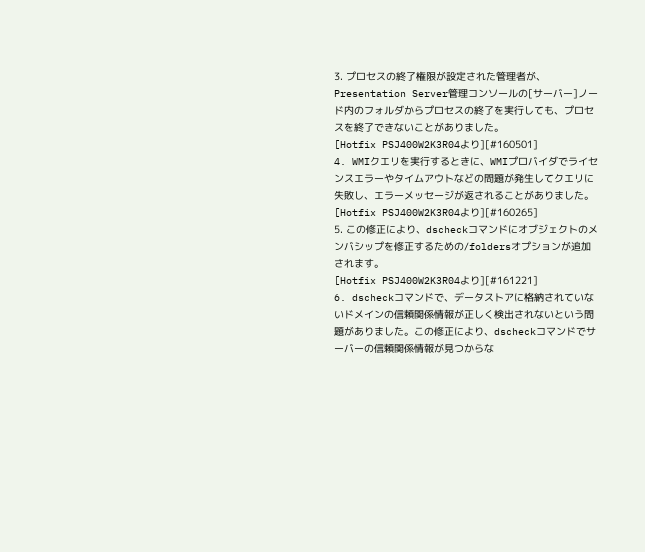3. プロセスの終了権限が設定された管理者が、Presentation Server管理コンソールの[サーバー]ノード内のフォルダからプロセスの終了を実行しても、プロセスを終了できないことがありました。
[Hotfix PSJ400W2K3R04より][#160501]
4. WMIクエリを実行するときに、WMIプロバイダでライセンスエラーやタイムアウトなどの問題が発生してクエリに失敗し、エラーメッセージが返されることがありました。
[Hotfix PSJ400W2K3R04より][#160265]
5. この修正により、dscheckコマンドにオブジェクトのメンバシップを修正するための/foldersオプションが追加されます。
[Hotfix PSJ400W2K3R04より][#161221]
6. dscheckコマンドで、データストアに格納されていないドメインの信頼関係情報が正しく検出されないという問題がありました。この修正により、dscheckコマンドでサーバーの信頼関係情報が見つからな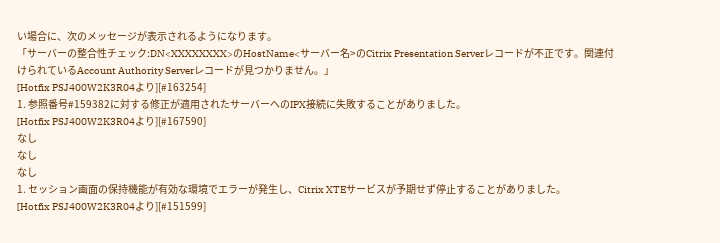い場合に、次のメッセージが表示されるようになります。
「サーバーの整合性チェック:DN<XXXXXXXX>のHostName<サーバー名>のCitrix Presentation Serverレコードが不正です。関連付けられているAccount Authority Serverレコードが見つかりません。」
[Hotfix PSJ400W2K3R04より][#163254]
1. 参照番号#159382に対する修正が適用されたサーバーへのIPX接続に失敗することがありました。
[Hotfix PSJ400W2K3R04より][#167590]
なし
なし
なし
1. セッション画面の保持機能が有効な環境でエラーが発生し、Citrix XTEサービスが予期せず停止することがありました。
[Hotfix PSJ400W2K3R04より][#151599]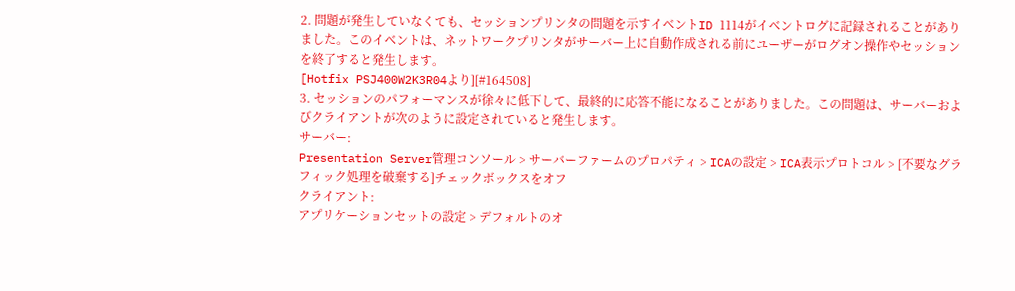2. 問題が発生していなくても、セッションプリンタの問題を示すイベントID 1114がイベントログに記録されることがありました。このイベントは、ネットワークプリンタがサーバー上に自動作成される前にユーザーがログオン操作やセッションを終了すると発生します。
[Hotfix PSJ400W2K3R04より][#164508]
3. セッションのパフォーマンスが徐々に低下して、最終的に応答不能になることがありました。この問題は、サーバーおよびクライアントが次のように設定されていると発生します。
サーバー:
Presentation Server管理コンソール > サーバーファームのプロパティ > ICAの設定 > ICA表示プロトコル > [不要なグラフィック処理を破棄する]チェックボックスをオフ
クライアント:
アプリケーションセットの設定 > デフォルトのオ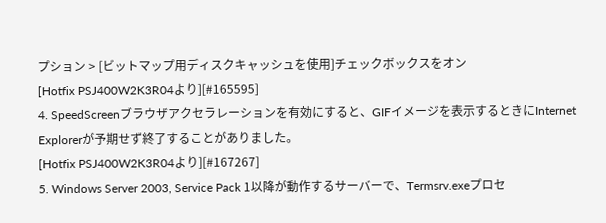プション > [ビットマップ用ディスクキャッシュを使用]チェックボックスをオン
[Hotfix PSJ400W2K3R04より][#165595]
4. SpeedScreenブラウザアクセラレーションを有効にすると、GIFイメージを表示するときにInternet Explorerが予期せず終了することがありました。
[Hotfix PSJ400W2K3R04より][#167267]
5. Windows Server 2003, Service Pack 1以降が動作するサーバーで、Termsrv.exeプロセ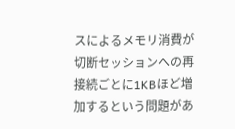スによるメモリ消費が切断セッションへの再接続ごとに1KBほど増加するという問題があ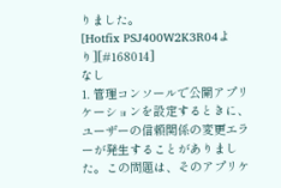りました。
[Hotfix PSJ400W2K3R04より][#168014]
なし
1. 管理コンソールで公開アプリケーションを設定するときに、ユーザーの信頼関係の変更エラーが発生することがありました。この問題は、そのアプリケ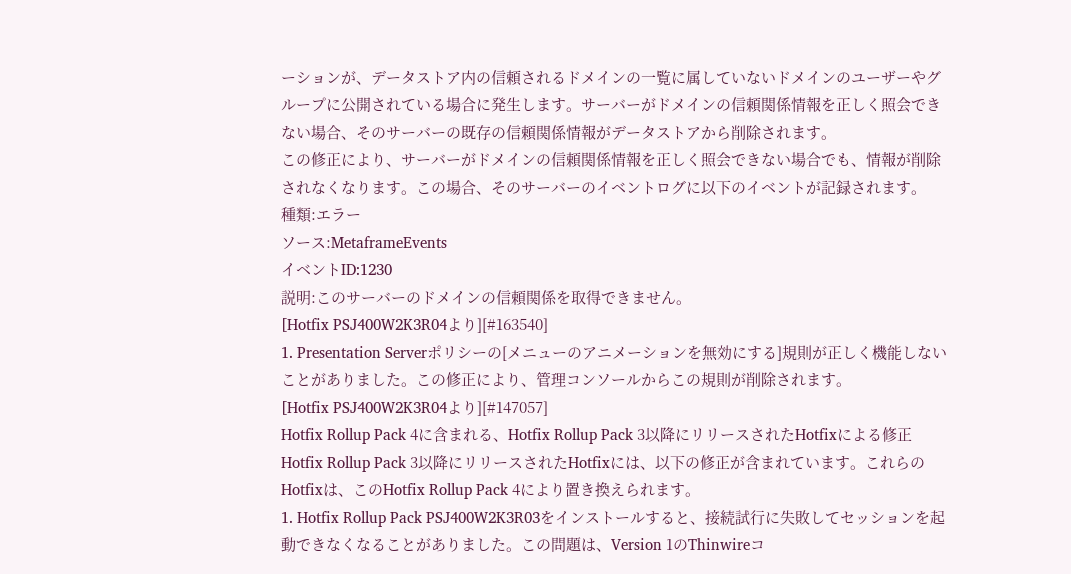ーションが、データストア内の信頼されるドメインの一覧に属していないドメインのユーザーやグループに公開されている場合に発生します。サーバーがドメインの信頼関係情報を正しく照会できない場合、そのサーバーの既存の信頼関係情報がデータストアから削除されます。
この修正により、サーバーがドメインの信頼関係情報を正しく照会できない場合でも、情報が削除されなくなります。この場合、そのサーバーのイベントログに以下のイベントが記録されます。
種類:エラー
ソース:MetaframeEvents
イベントID:1230
説明:このサーバーのドメインの信頼関係を取得できません。
[Hotfix PSJ400W2K3R04より][#163540]
1. Presentation Serverポリシーの[メニューのアニメーションを無効にする]規則が正しく機能しないことがありました。この修正により、管理コンソールからこの規則が削除されます。
[Hotfix PSJ400W2K3R04より][#147057]
Hotfix Rollup Pack 4に含まれる、Hotfix Rollup Pack 3以降にリリースされたHotfixによる修正
Hotfix Rollup Pack 3以降にリリースされたHotfixには、以下の修正が含まれています。これらのHotfixは、このHotfix Rollup Pack 4により置き換えられます。
1. Hotfix Rollup Pack PSJ400W2K3R03をインストールすると、接続試行に失敗してセッションを起動できなくなることがありました。この問題は、Version 1のThinwireコ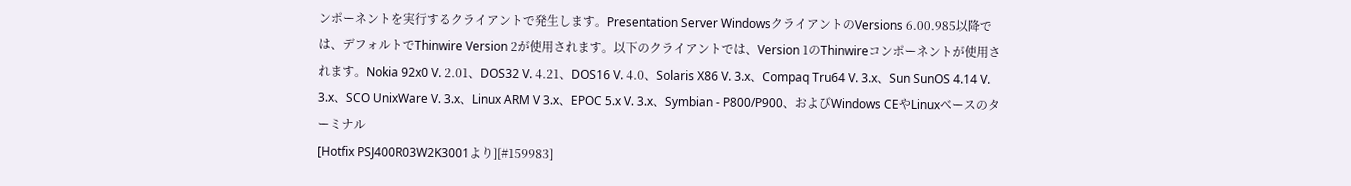ンポーネントを実行するクライアントで発生します。Presentation Server WindowsクライアントのVersions 6.00.985以降では、デフォルトでThinwire Version 2が使用されます。以下のクライアントでは、Version 1のThinwireコンポーネントが使用されます。Nokia 92x0 V. 2.01、DOS32 V. 4.21、DOS16 V. 4.0、Solaris X86 V. 3.x、Compaq Tru64 V. 3.x、Sun SunOS 4.14 V. 3.x、SCO UnixWare V. 3.x、Linux ARM V 3.x、EPOC 5.x V. 3.x、Symbian - P800/P900、およびWindows CEやLinuxベースのターミナル
[Hotfix PSJ400R03W2K3001より][#159983]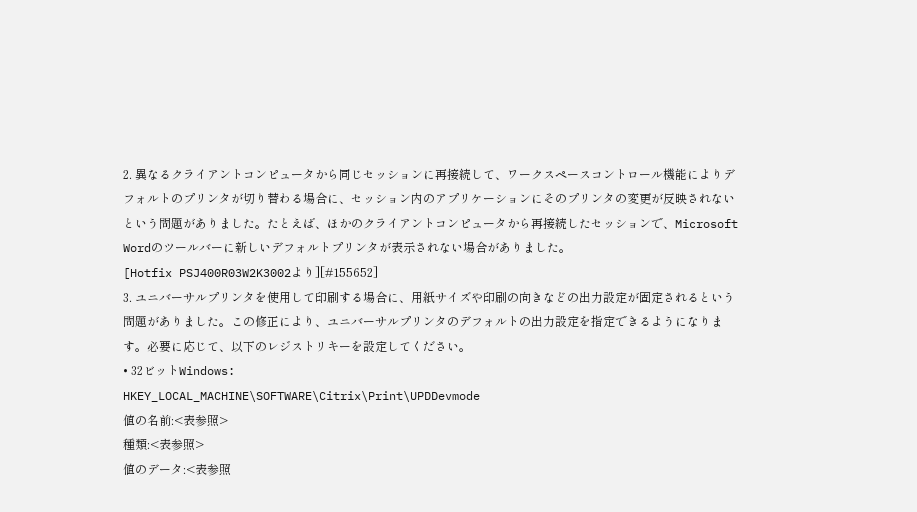2. 異なるクライアントコンピュータから同じセッションに再接続して、ワークスペースコントロール機能によりデフォルトのプリンタが切り替わる場合に、セッション内のアプリケーションにそのプリンタの変更が反映されないという問題がありました。たとえば、ほかのクライアントコンピュータから再接続したセッションで、Microsoft Wordのツールバーに新しいデフォルトプリンタが表示されない場合がありました。
[Hotfix PSJ400R03W2K3002より][#155652]
3. ユニバーサルプリンタを使用して印刷する場合に、用紙サイズや印刷の向きなどの出力設定が固定されるという問題がありました。この修正により、ユニバーサルプリンタのデフォルトの出力設定を指定できるようになります。必要に応じて、以下のレジストリキーを設定してください。
• 32ビットWindows:
HKEY_LOCAL_MACHINE\SOFTWARE\Citrix\Print\UPDDevmode
値の名前:<表参照>
種類:<表参照>
値のデータ:<表参照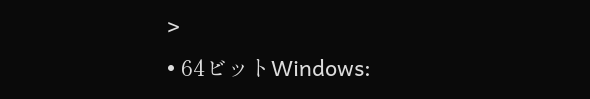>
• 64ビットWindows: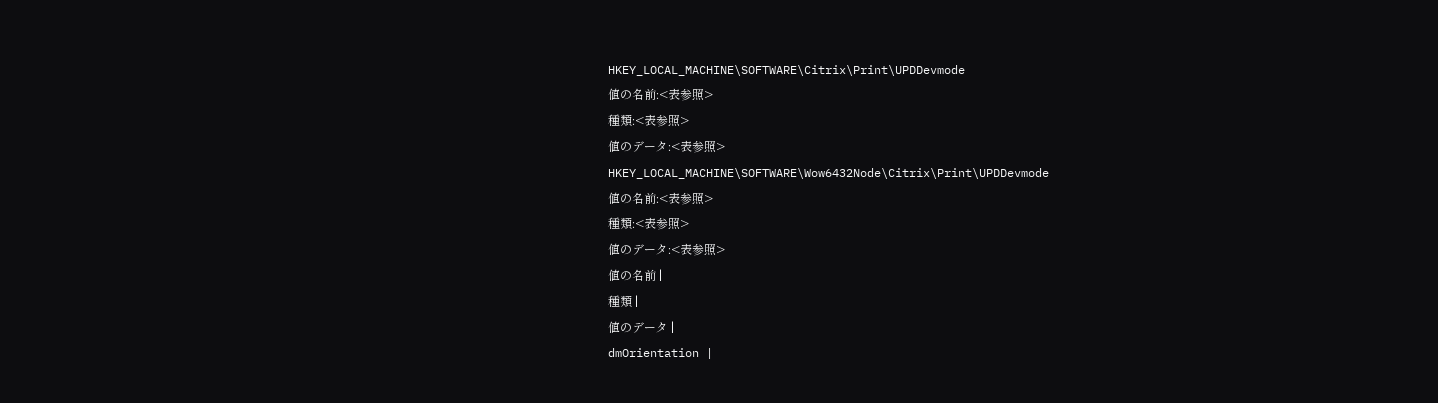HKEY_LOCAL_MACHINE\SOFTWARE\Citrix\Print\UPDDevmode
値の名前:<表参照>
種類:<表参照>
値のデータ:<表参照>
HKEY_LOCAL_MACHINE\SOFTWARE\Wow6432Node\Citrix\Print\UPDDevmode
値の名前:<表参照>
種類:<表参照>
値のデータ:<表参照>
値の名前 |
種類 |
値のデータ |
dmOrientation |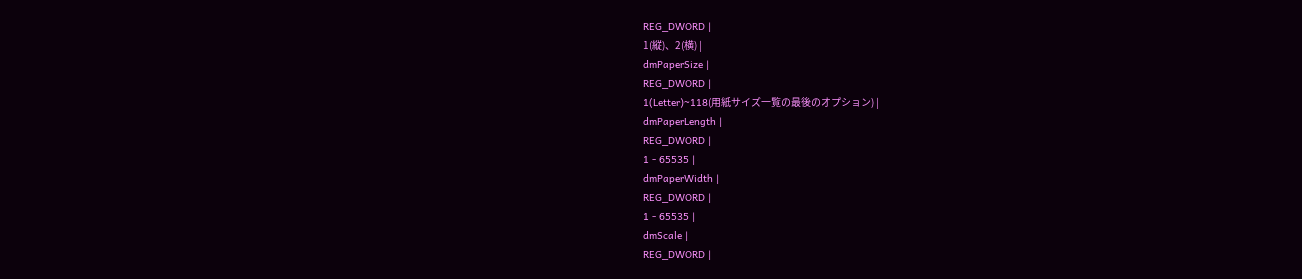REG_DWORD |
1(縦)、2(横) |
dmPaperSize |
REG_DWORD |
1(Letter)~118(用紙サイズ一覧の最後のオプション) |
dmPaperLength |
REG_DWORD |
1 - 65535 |
dmPaperWidth |
REG_DWORD |
1 - 65535 |
dmScale |
REG_DWORD |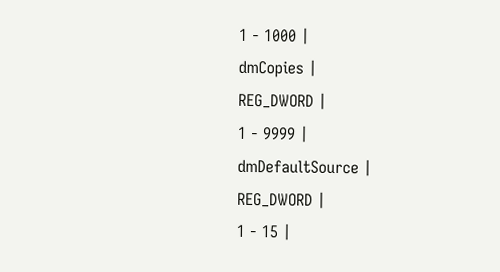1 - 1000 |
dmCopies |
REG_DWORD |
1 - 9999 |
dmDefaultSource |
REG_DWORD |
1 - 15 |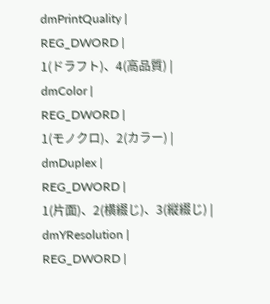dmPrintQuality |
REG_DWORD |
1(ドラフト)、4(高品質) |
dmColor |
REG_DWORD |
1(モノクロ)、2(カラー) |
dmDuplex |
REG_DWORD |
1(片面)、2(横綴じ)、3(縦綴じ) |
dmYResolution |
REG_DWORD |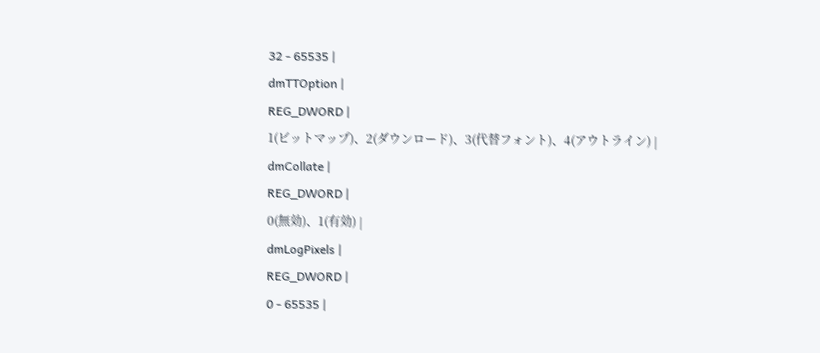32 - 65535 |
dmTTOption |
REG_DWORD |
1(ビットマップ)、2(ダウンロード)、3(代替フォント)、4(アウトライン) |
dmCollate |
REG_DWORD |
0(無効)、1(有効) |
dmLogPixels |
REG_DWORD |
0 - 65535 |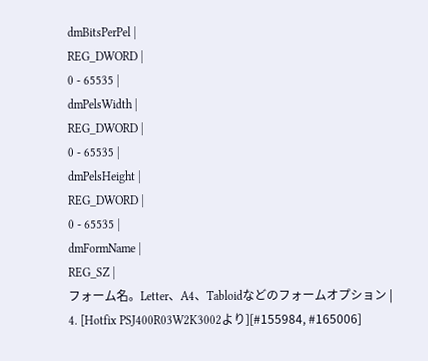dmBitsPerPel |
REG_DWORD |
0 - 65535 |
dmPelsWidth |
REG_DWORD |
0 - 65535 |
dmPelsHeight |
REG_DWORD |
0 - 65535 |
dmFormName |
REG_SZ |
フォーム名。Letter、A4、Tabloidなどのフォームオプション |
4. [Hotfix PSJ400R03W2K3002より][#155984, #165006]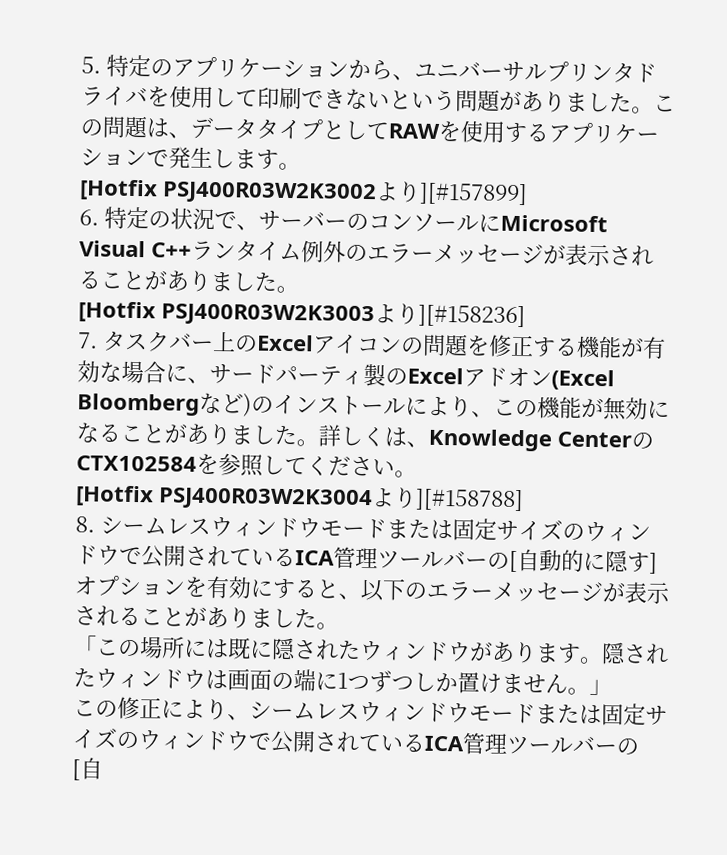5. 特定のアプリケーションから、ユニバーサルプリンタドライバを使用して印刷できないという問題がありました。この問題は、データタイプとしてRAWを使用するアプリケーションで発生します。
[Hotfix PSJ400R03W2K3002より][#157899]
6. 特定の状況で、サーバーのコンソールにMicrosoft Visual C++ランタイム例外のエラーメッセージが表示されることがありました。
[Hotfix PSJ400R03W2K3003より][#158236]
7. タスクバー上のExcelアイコンの問題を修正する機能が有効な場合に、サードパーティ製のExcelアドオン(Excel Bloombergなど)のインストールにより、この機能が無効になることがありました。詳しくは、Knowledge CenterのCTX102584を参照してください。
[Hotfix PSJ400R03W2K3004より][#158788]
8. シームレスウィンドウモードまたは固定サイズのウィンドウで公開されているICA管理ツールバーの[自動的に隠す]オプションを有効にすると、以下のエラーメッセージが表示されることがありました。
「この場所には既に隠されたウィンドウがあります。隠されたウィンドウは画面の端に1つずつしか置けません。」
この修正により、シームレスウィンドウモードまたは固定サイズのウィンドウで公開されているICA管理ツールバーの[自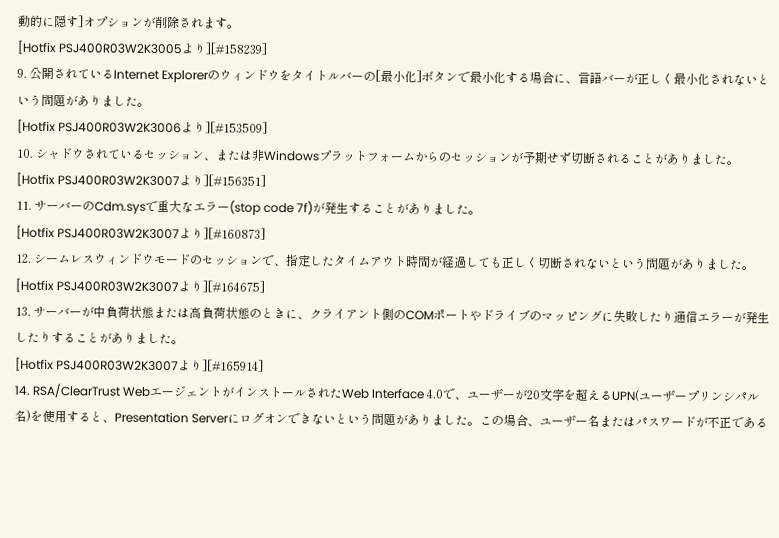動的に隠す]オプションが削除されます。
[Hotfix PSJ400R03W2K3005より][#158239]
9. 公開されているInternet Explorerのウィンドウをタイトルバーの[最小化]ボタンで最小化する場合に、言語バーが正しく最小化されないという問題がありました。
[Hotfix PSJ400R03W2K3006より][#153509]
10. シャドウされているセッション、または非Windowsプラットフォームからのセッションが予期せず切断されることがありました。
[Hotfix PSJ400R03W2K3007より][#156351]
11. サーバーのCdm.sysで重大なエラー(stop code 7f)が発生することがありました。
[Hotfix PSJ400R03W2K3007より][#160873]
12. シームレスウィンドウモードのセッションで、指定したタイムアウト時間が経過しても正しく切断されないという問題がありました。
[Hotfix PSJ400R03W2K3007より][#164675]
13. サーバーが中負荷状態または高負荷状態のときに、クライアント側のCOMポートやドライブのマッピングに失敗したり通信エラーが発生したりすることがありました。
[Hotfix PSJ400R03W2K3007より][#165914]
14. RSA/ClearTrust WebエージェントがインストールされたWeb Interface 4.0で、ユーザーが20文字を超えるUPN(ユーザープリンシパル名)を使用すると、Presentation Serverにログオンできないという問題がありました。この場合、ユーザー名またはパスワードが不正である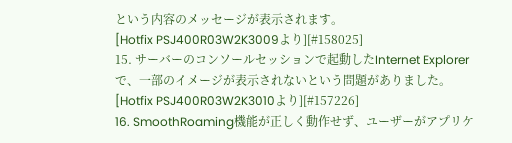という内容のメッセージが表示されます。
[Hotfix PSJ400R03W2K3009より][#158025]
15. サーバーのコンソールセッションで起動したInternet Explorerで、一部のイメージが表示されないという問題がありました。
[Hotfix PSJ400R03W2K3010より][#157226]
16. SmoothRoaming機能が正しく動作せず、ユーザーがアプリケ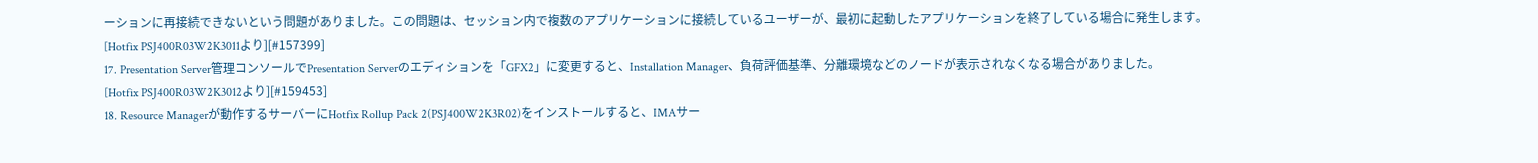ーションに再接続できないという問題がありました。この問題は、セッション内で複数のアプリケーションに接続しているユーザーが、最初に起動したアプリケーションを終了している場合に発生します。
[Hotfix PSJ400R03W2K3011より][#157399]
17. Presentation Server管理コンソールでPresentation Serverのエディションを「GFX2」に変更すると、Installation Manager、負荷評価基準、分離環境などのノードが表示されなくなる場合がありました。
[Hotfix PSJ400R03W2K3012より][#159453]
18. Resource Managerが動作するサーバーにHotfix Rollup Pack 2(PSJ400W2K3R02)をインストールすると、IMAサー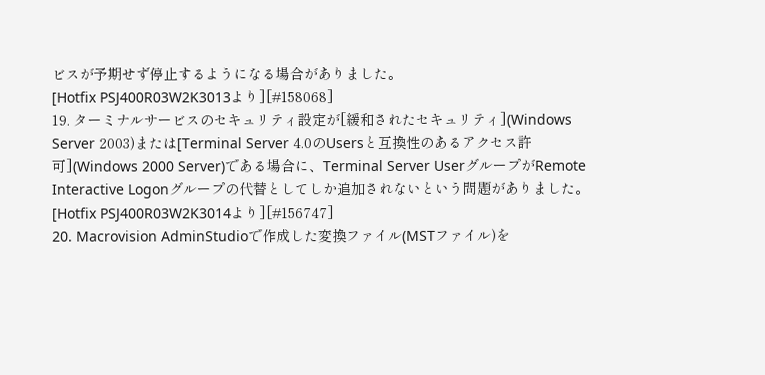ビスが予期せず停止するようになる場合がありました。
[Hotfix PSJ400R03W2K3013より][#158068]
19. ターミナルサービスのセキュリティ設定が[緩和されたセキュリティ](Windows Server 2003)または[Terminal Server 4.0のUsersと互換性のあるアクセス許可](Windows 2000 Server)である場合に、Terminal Server UserグループがRemote Interactive Logonグループの代替としてしか追加されないという問題がありました。
[Hotfix PSJ400R03W2K3014より][#156747]
20. Macrovision AdminStudioで作成した変換ファイル(MSTファイル)を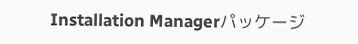Installation Managerパッケージ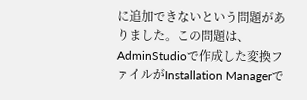に追加できないという問題がありました。この問題は、AdminStudioで作成した変換ファイルがInstallation Managerで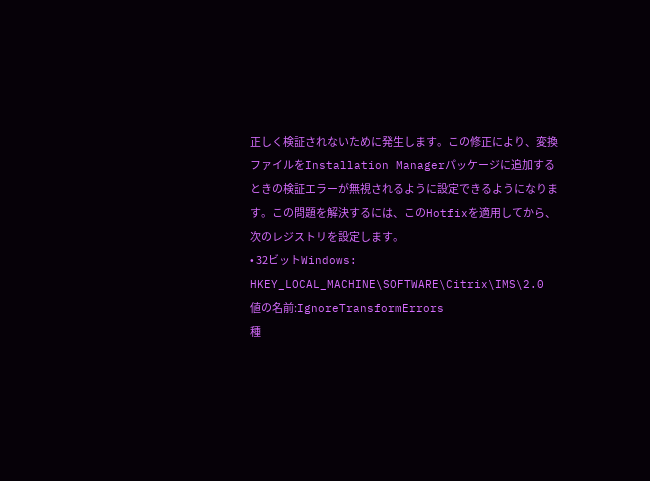正しく検証されないために発生します。この修正により、変換ファイルをInstallation Managerパッケージに追加するときの検証エラーが無視されるように設定できるようになります。この問題を解決するには、このHotfixを適用してから、次のレジストリを設定します。
• 32ビットWindows:
HKEY_LOCAL_MACHINE\SOFTWARE\Citrix\IMS\2.0
値の名前:IgnoreTransformErrors
種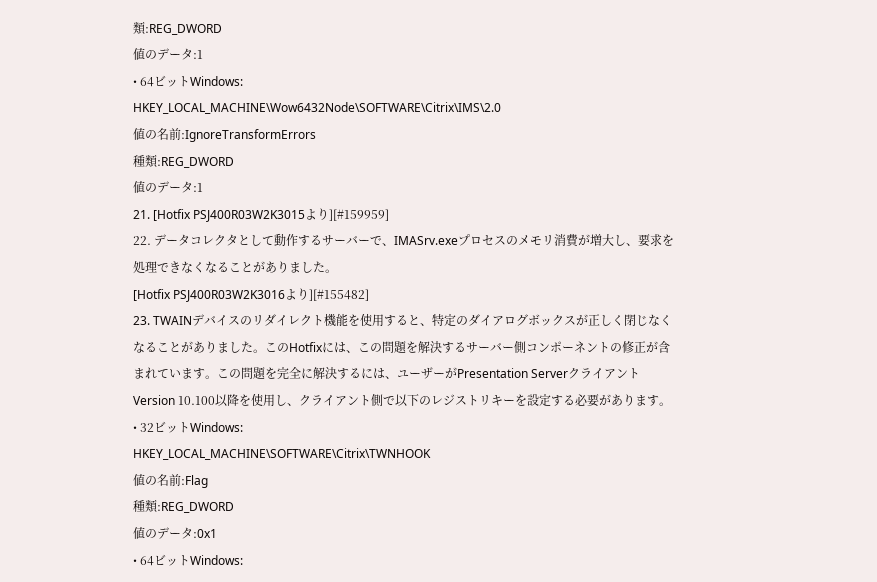類:REG_DWORD
値のデータ:1
• 64ビットWindows:
HKEY_LOCAL_MACHINE\Wow6432Node\SOFTWARE\Citrix\IMS\2.0
値の名前:IgnoreTransformErrors
種類:REG_DWORD
値のデータ:1
21. [Hotfix PSJ400R03W2K3015より][#159959]
22. データコレクタとして動作するサーバーで、IMASrv.exeプロセスのメモリ消費が増大し、要求を処理できなくなることがありました。
[Hotfix PSJ400R03W2K3016より][#155482]
23. TWAINデバイスのリダイレクト機能を使用すると、特定のダイアログボックスが正しく閉じなくなることがありました。このHotfixには、この問題を解決するサーバー側コンポーネントの修正が含まれています。この問題を完全に解決するには、ユーザーがPresentation ServerクライアントVersion 10.100以降を使用し、クライアント側で以下のレジストリキーを設定する必要があります。
• 32ビットWindows:
HKEY_LOCAL_MACHINE\SOFTWARE\Citrix\TWNHOOK
値の名前:Flag
種類:REG_DWORD
値のデータ:0x1
• 64ビットWindows: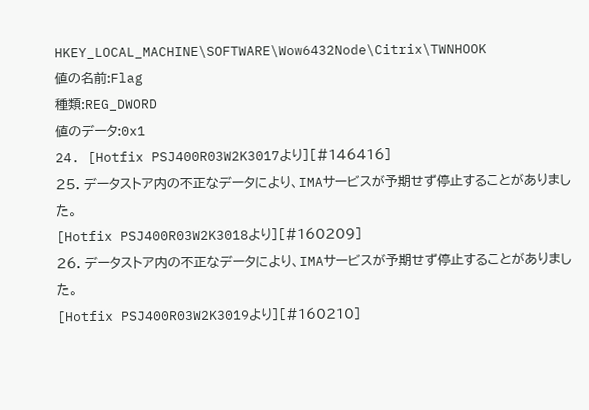HKEY_LOCAL_MACHINE\SOFTWARE\Wow6432Node\Citrix\TWNHOOK
値の名前:Flag
種類:REG_DWORD
値のデータ:0x1
24. [Hotfix PSJ400R03W2K3017より][#146416]
25. データストア内の不正なデータにより、IMAサービスが予期せず停止することがありました。
[Hotfix PSJ400R03W2K3018より][#160209]
26. データストア内の不正なデータにより、IMAサービスが予期せず停止することがありました。
[Hotfix PSJ400R03W2K3019より][#160210]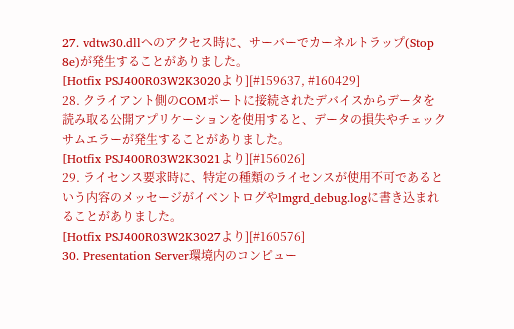27. vdtw30.dllへのアクセス時に、サーバーでカーネルトラップ(Stop 8e)が発生することがありました。
[Hotfix PSJ400R03W2K3020より][#159637, #160429]
28. クライアント側のCOMポートに接続されたデバイスからデータを読み取る公開アプリケーションを使用すると、データの損失やチェックサムエラーが発生することがありました。
[Hotfix PSJ400R03W2K3021より][#156026]
29. ライセンス要求時に、特定の種類のライセンスが使用不可であるという内容のメッセージがイベントログやlmgrd_debug.logに書き込まれることがありました。
[Hotfix PSJ400R03W2K3027より][#160576]
30. Presentation Server環境内のコンピュー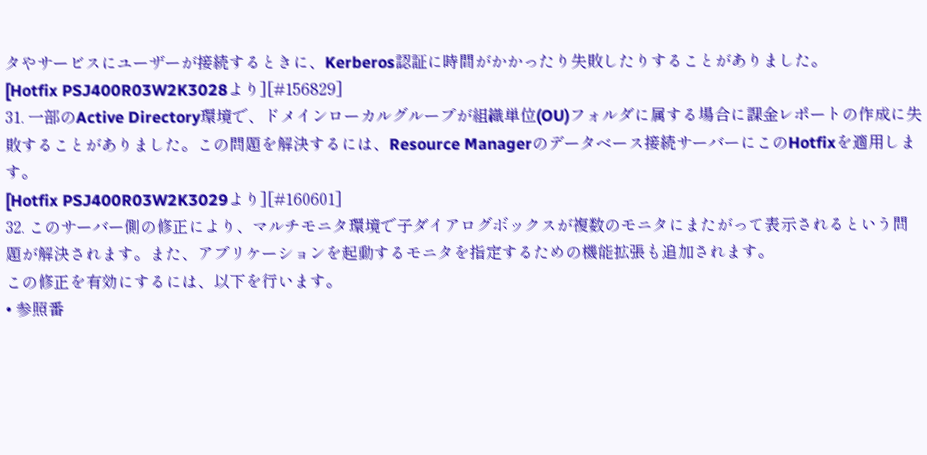タやサービスにユーザーが接続するときに、Kerberos認証に時間がかかったり失敗したりすることがありました。
[Hotfix PSJ400R03W2K3028より][#156829]
31. 一部のActive Directory環境で、ドメインローカルグループが組織単位(OU)フォルダに属する場合に課金レポートの作成に失敗することがありました。この問題を解決するには、Resource Managerのデータベース接続サーバーにこのHotfixを適用します。
[Hotfix PSJ400R03W2K3029より][#160601]
32. このサーバー側の修正により、マルチモニタ環境で子ダイアログボックスが複数のモニタにまたがって表示されるという問題が解決されます。また、アプリケーションを起動するモニタを指定するための機能拡張も追加されます。
この修正を有効にするには、以下を行います。
• 参照番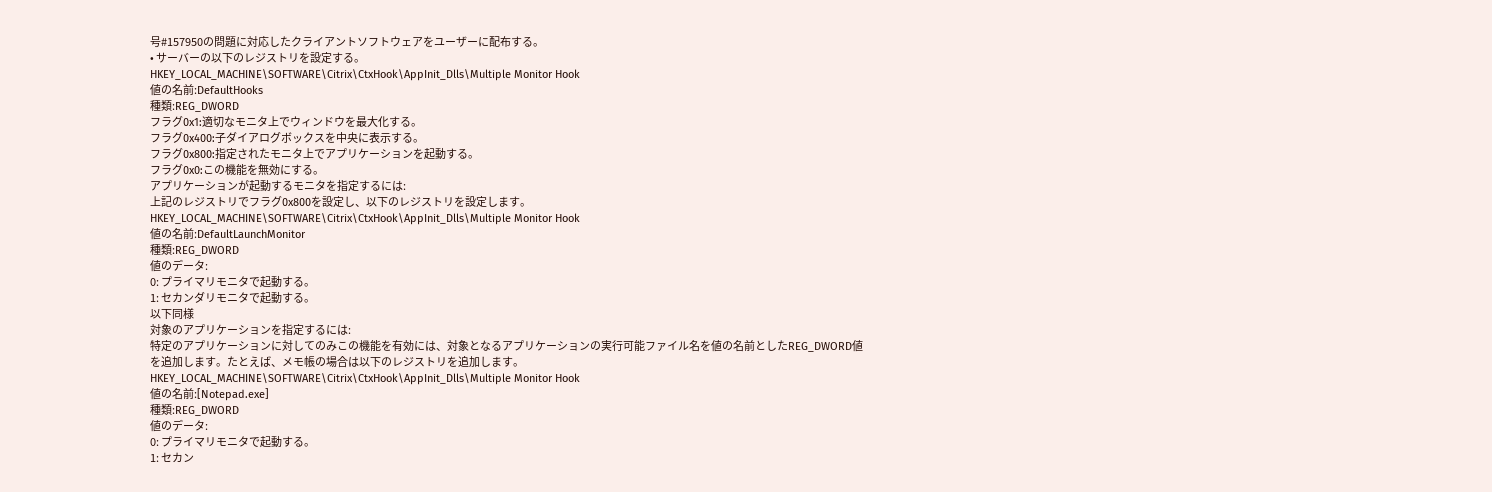号#157950の問題に対応したクライアントソフトウェアをユーザーに配布する。
• サーバーの以下のレジストリを設定する。
HKEY_LOCAL_MACHINE\SOFTWARE\Citrix\CtxHook\AppInit_Dlls\Multiple Monitor Hook
値の名前:DefaultHooks
種類:REG_DWORD
フラグ0x1:適切なモニタ上でウィンドウを最大化する。
フラグ0x400:子ダイアログボックスを中央に表示する。
フラグ0x800:指定されたモニタ上でアプリケーションを起動する。
フラグ0x0:この機能を無効にする。
アプリケーションが起動するモニタを指定するには:
上記のレジストリでフラグ0x800を設定し、以下のレジストリを設定します。
HKEY_LOCAL_MACHINE\SOFTWARE\Citrix\CtxHook\AppInit_Dlls\Multiple Monitor Hook
値の名前:DefaultLaunchMonitor
種類:REG_DWORD
値のデータ:
0: プライマリモニタで起動する。
1: セカンダリモニタで起動する。
以下同様
対象のアプリケーションを指定するには:
特定のアプリケーションに対してのみこの機能を有効には、対象となるアプリケーションの実行可能ファイル名を値の名前としたREG_DWORD値を追加します。たとえば、メモ帳の場合は以下のレジストリを追加します。
HKEY_LOCAL_MACHINE\SOFTWARE\Citrix\CtxHook\AppInit_Dlls\Multiple Monitor Hook
値の名前:[Notepad.exe]
種類:REG_DWORD
値のデータ:
0: プライマリモニタで起動する。
1: セカン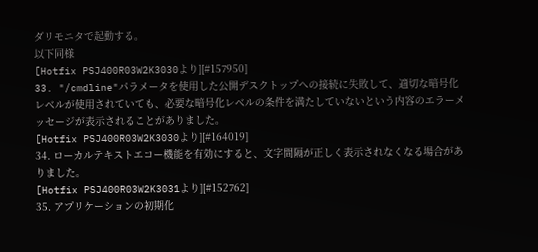ダリモニタで起動する。
以下同様
[Hotfix PSJ400R03W2K3030より][#157950]
33. "/cmdline"パラメータを使用した公開デスクトップへの接続に失敗して、適切な暗号化レベルが使用されていても、必要な暗号化レベルの条件を満たしていないという内容のエラーメッセージが表示されることがありました。
[Hotfix PSJ400R03W2K3030より][#164019]
34. ローカルテキストエコー機能を有効にすると、文字間隔が正しく表示されなくなる場合がありました。
[Hotfix PSJ400R03W2K3031より][#152762]
35. アプリケーションの初期化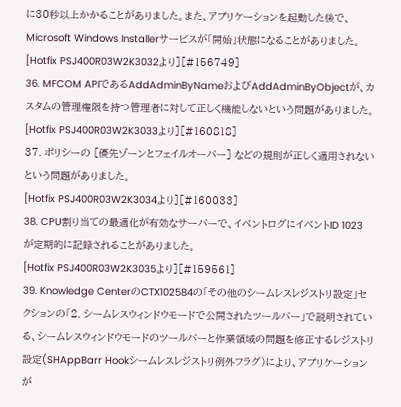に30秒以上かかることがありました。また、アプリケーションを起動した後で、Microsoft Windows Installerサービスが「開始」状態になることがありました。
[Hotfix PSJ400R03W2K3032より][#156749]
36. MFCOM APIであるAddAdminByNameおよびAddAdminByObjectが、カスタムの管理権限を持つ管理者に対して正しく機能しないという問題がありました。
[Hotfix PSJ400R03W2K3033より][#160818]
37. ポリシーの [優先ゾーンとフェイルオーバー] などの規則が正しく適用されないという問題がありました。
[Hotfix PSJ400R03W2K3034より][#160033]
38. CPU割り当ての最適化が有効なサーバーで、イベントログにイベントID 1023が定期的に記録されることがありました。
[Hotfix PSJ400R03W2K3035より][#159561]
39. Knowledge CenterのCTX102584の「その他のシームレスレジストリ設定」セクションの「2. シームレスウィンドウモードで公開されたツールバー」で説明されている、シームレスウィンドウモードのツールバーと作業領域の問題を修正するレジストリ設定(SHAppBarr Hookシームレスレジストリ例外フラグ)により、アプリケーションが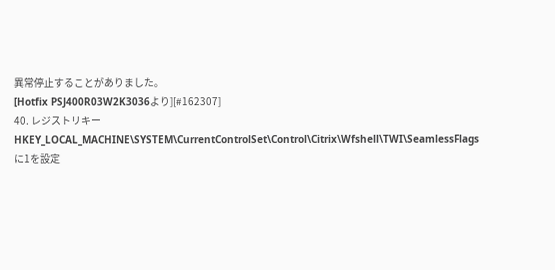異常停止することがありました。
[Hotfix PSJ400R03W2K3036より][#162307]
40. レジストリキーHKEY_LOCAL_MACHINE\SYSTEM\CurrentControlSet\Control\Citrix\Wfshell\TWI\SeamlessFlagsに1を設定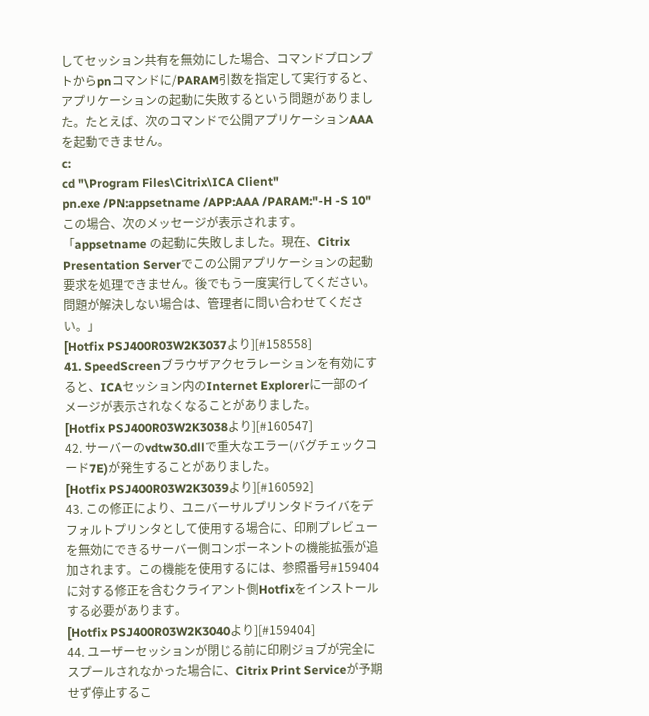してセッション共有を無効にした場合、コマンドプロンプトからpnコマンドに/PARAM引数を指定して実行すると、アプリケーションの起動に失敗するという問題がありました。たとえば、次のコマンドで公開アプリケーションAAAを起動できません。
c:
cd "\Program Files\Citrix\ICA Client"
pn.exe /PN:appsetname /APP:AAA /PARAM:"-H -S 10"
この場合、次のメッセージが表示されます。「appsetname の起動に失敗しました。現在、Citrix Presentation Serverでこの公開アプリケーションの起動要求を処理できません。後でもう一度実行してください。問題が解決しない場合は、管理者に問い合わせてください。」
[Hotfix PSJ400R03W2K3037より][#158558]
41. SpeedScreenブラウザアクセラレーションを有効にすると、ICAセッション内のInternet Explorerに一部のイメージが表示されなくなることがありました。
[Hotfix PSJ400R03W2K3038より][#160547]
42. サーバーのvdtw30.dllで重大なエラー(バグチェックコード7E)が発生することがありました。
[Hotfix PSJ400R03W2K3039より][#160592]
43. この修正により、ユニバーサルプリンタドライバをデフォルトプリンタとして使用する場合に、印刷プレビューを無効にできるサーバー側コンポーネントの機能拡張が追加されます。この機能を使用するには、参照番号#159404に対する修正を含むクライアント側Hotfixをインストールする必要があります。
[Hotfix PSJ400R03W2K3040より][#159404]
44. ユーザーセッションが閉じる前に印刷ジョブが完全にスプールされなかった場合に、Citrix Print Serviceが予期せず停止するこ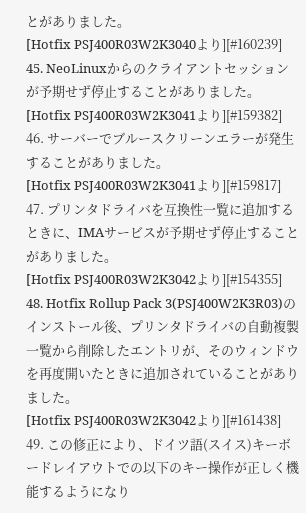とがありました。
[Hotfix PSJ400R03W2K3040より][#160239]
45. NeoLinuxからのクライアントセッションが予期せず停止することがありました。
[Hotfix PSJ400R03W2K3041より][#159382]
46. サーバーでブルースクリーンエラーが発生することがありました。
[Hotfix PSJ400R03W2K3041より][#159817]
47. プリンタドライバを互換性一覧に追加するときに、IMAサービスが予期せず停止することがありました。
[Hotfix PSJ400R03W2K3042より][#154355]
48. Hotfix Rollup Pack 3(PSJ400W2K3R03)のインストール後、プリンタドライバの自動複製一覧から削除したエントリが、そのウィンドウを再度開いたときに追加されていることがありました。
[Hotfix PSJ400R03W2K3042より][#161438]
49. この修正により、ドイツ語(スイス)キーボードレイアウトでの以下のキー操作が正しく機能するようになり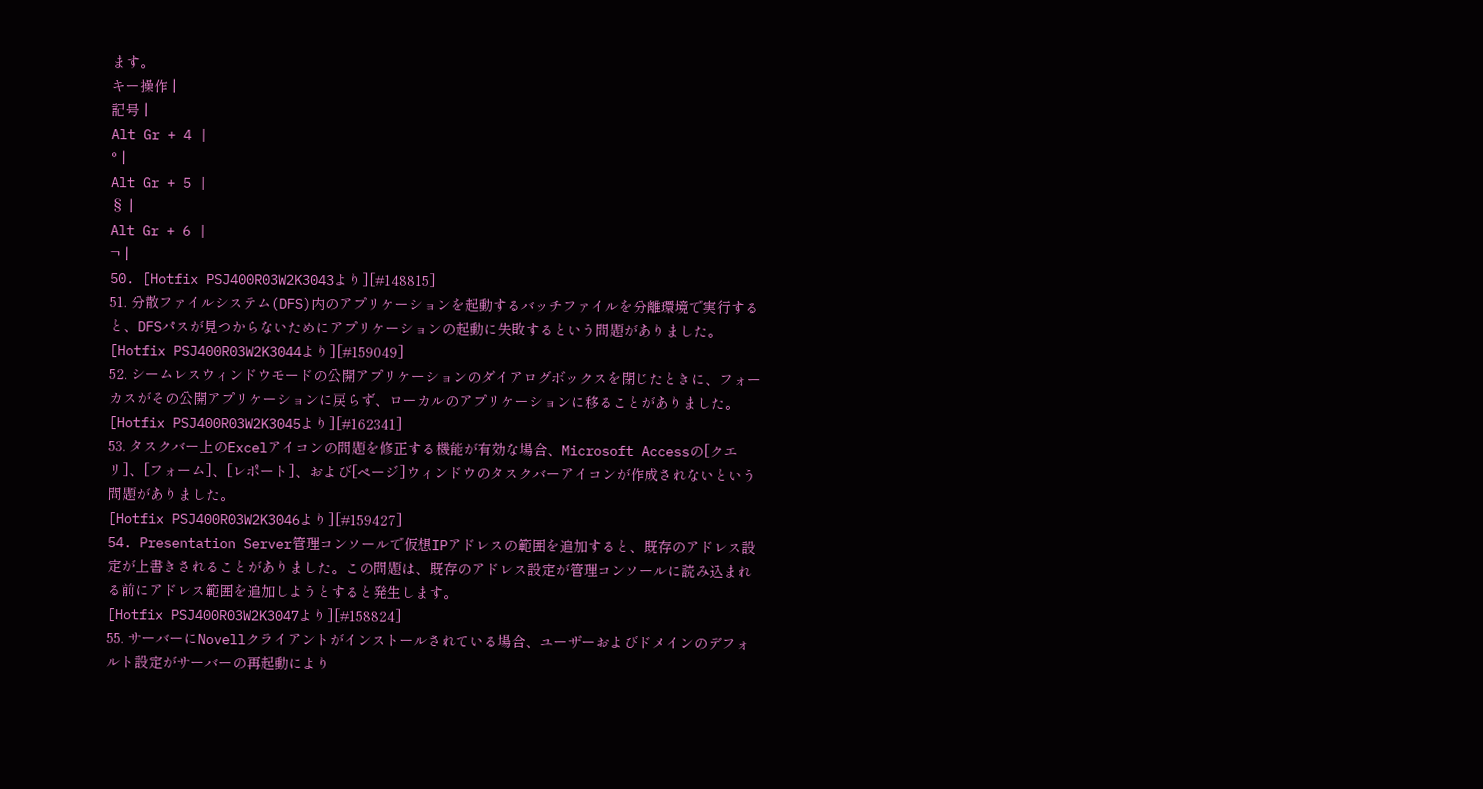ます。
キー操作 |
記号 |
Alt Gr + 4 |
° |
Alt Gr + 5 |
§ |
Alt Gr + 6 |
¬ |
50. [Hotfix PSJ400R03W2K3043より][#148815]
51. 分散ファイルシステム(DFS)内のアプリケーションを起動するバッチファイルを分離環境で実行すると、DFSパスが見つからないためにアプリケーションの起動に失敗するという問題がありました。
[Hotfix PSJ400R03W2K3044より][#159049]
52. シームレスウィンドウモードの公開アプリケーションのダイアログボックスを閉じたときに、フォーカスがその公開アプリケーションに戻らず、ローカルのアプリケーションに移ることがありました。
[Hotfix PSJ400R03W2K3045より][#162341]
53. タスクバー上のExcelアイコンの問題を修正する機能が有効な場合、Microsoft Accessの[クエリ]、[フォーム]、[レポート]、および[ページ]ウィンドウのタスクバーアイコンが作成されないという問題がありました。
[Hotfix PSJ400R03W2K3046より][#159427]
54. Presentation Server管理コンソールで仮想IPアドレスの範囲を追加すると、既存のアドレス設定が上書きされることがありました。この問題は、既存のアドレス設定が管理コンソールに読み込まれる前にアドレス範囲を追加しようとすると発生します。
[Hotfix PSJ400R03W2K3047より][#158824]
55. サーバーにNovellクライアントがインストールされている場合、ユーザーおよびドメインのデフォルト設定がサーバーの再起動により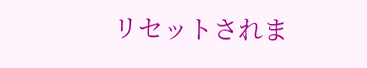リセットされま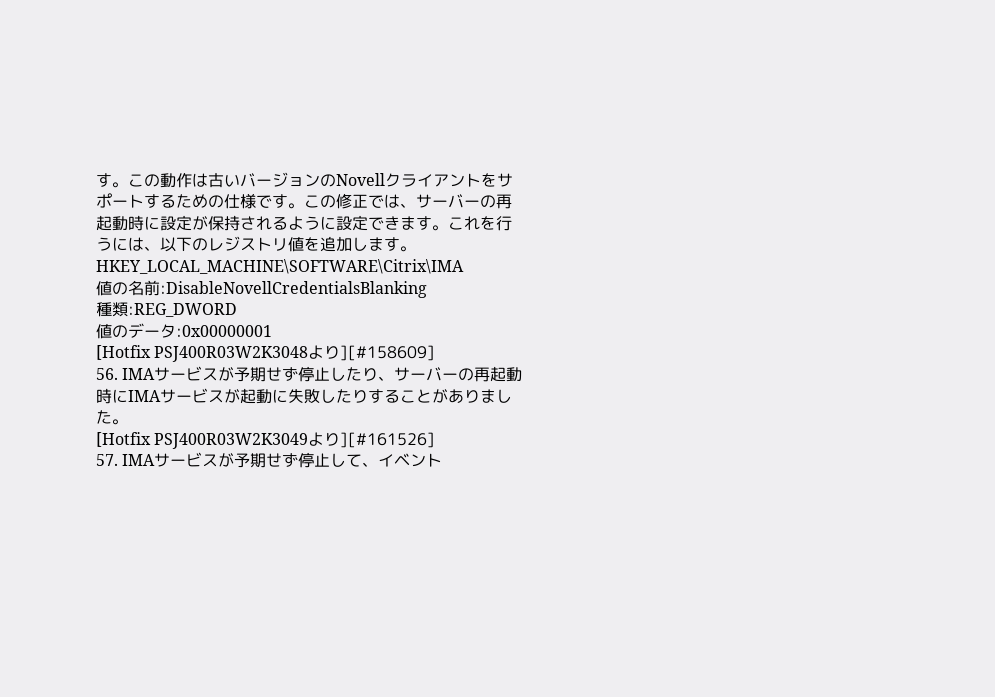す。この動作は古いバージョンのNovellクライアントをサポートするための仕様です。この修正では、サーバーの再起動時に設定が保持されるように設定できます。これを行うには、以下のレジストリ値を追加します。
HKEY_LOCAL_MACHINE\SOFTWARE\Citrix\IMA
値の名前:DisableNovellCredentialsBlanking
種類:REG_DWORD
値のデータ:0x00000001
[Hotfix PSJ400R03W2K3048より][#158609]
56. IMAサービスが予期せず停止したり、サーバーの再起動時にIMAサービスが起動に失敗したりすることがありました。
[Hotfix PSJ400R03W2K3049より][#161526]
57. IMAサービスが予期せず停止して、イベント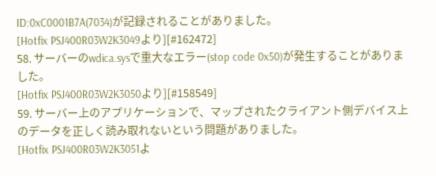ID:0xC0001B7A(7034)が記録されることがありました。
[Hotfix PSJ400R03W2K3049より][#162472]
58. サーバーのwdica.sysで重大なエラー(stop code 0x50)が発生することがありました。
[Hotfix PSJ400R03W2K3050より][#158549]
59. サーバー上のアプリケーションで、マップされたクライアント側デバイス上のデータを正しく読み取れないという問題がありました。
[Hotfix PSJ400R03W2K3051よ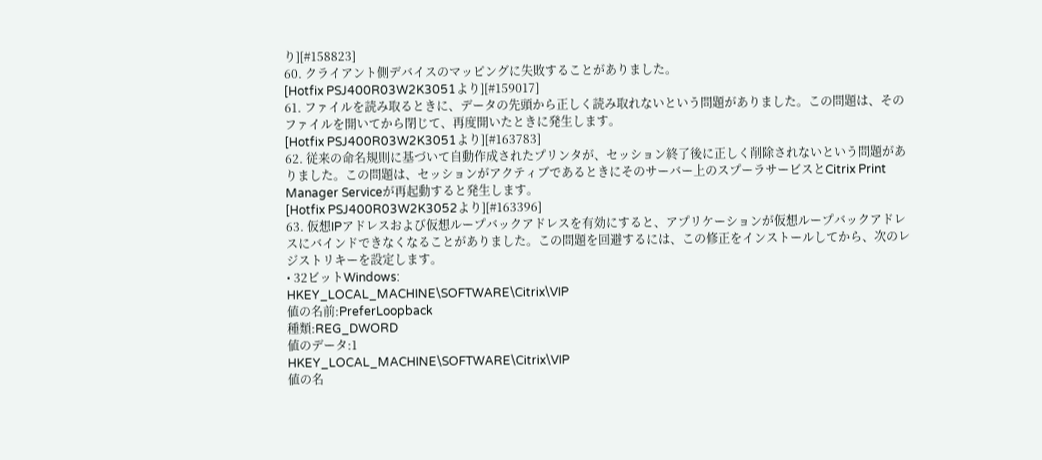り][#158823]
60. クライアント側デバイスのマッピングに失敗することがありました。
[Hotfix PSJ400R03W2K3051より][#159017]
61. ファイルを読み取るときに、データの先頭から正しく読み取れないという問題がありました。この問題は、そのファイルを開いてから閉じて、再度開いたときに発生します。
[Hotfix PSJ400R03W2K3051より][#163783]
62. 従来の命名規則に基づいて自動作成されたプリンタが、セッション終了後に正しく削除されないという問題がありました。この問題は、セッションがアクティブであるときにそのサーバー上のスプーラサービスとCitrix Print Manager Serviceが再起動すると発生します。
[Hotfix PSJ400R03W2K3052より][#163396]
63. 仮想IPアドレスおよび仮想ループバックアドレスを有効にすると、アプリケーションが仮想ループバックアドレスにバインドできなくなることがありました。この問題を回避するには、この修正をインストールしてから、次のレジストリキーを設定します。
• 32ビットWindows:
HKEY_LOCAL_MACHINE\SOFTWARE\Citrix\VIP
値の名前:PreferLoopback
種類:REG_DWORD
値のデータ:1
HKEY_LOCAL_MACHINE\SOFTWARE\Citrix\VIP
値の名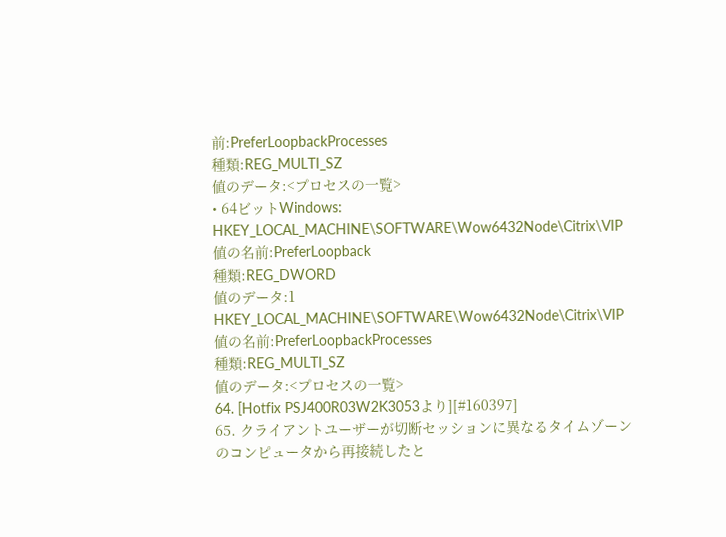前:PreferLoopbackProcesses
種類:REG_MULTI_SZ
値のデータ:<プロセスの一覧>
• 64ビットWindows:
HKEY_LOCAL_MACHINE\SOFTWARE\Wow6432Node\Citrix\VIP
値の名前:PreferLoopback
種類:REG_DWORD
値のデータ:1
HKEY_LOCAL_MACHINE\SOFTWARE\Wow6432Node\Citrix\VIP
値の名前:PreferLoopbackProcesses
種類:REG_MULTI_SZ
値のデータ:<プロセスの一覧>
64. [Hotfix PSJ400R03W2K3053より][#160397]
65. クライアントユーザーが切断セッションに異なるタイムゾーンのコンピュータから再接続したと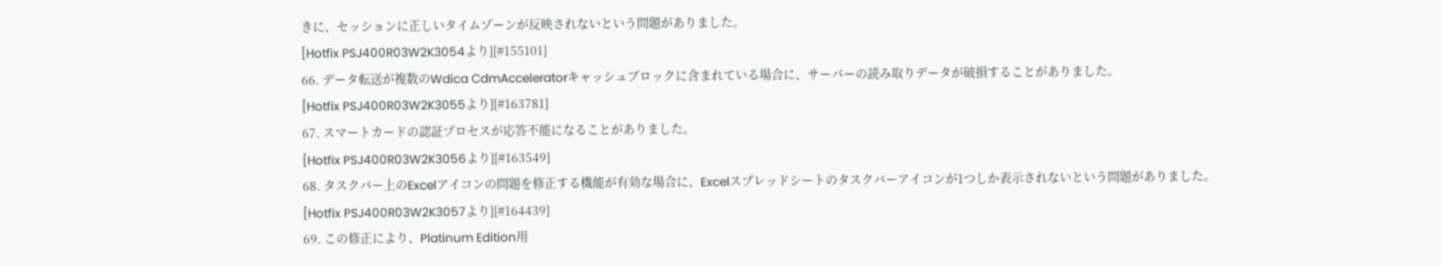きに、セッションに正しいタイムゾーンが反映されないという問題がありました。
[Hotfix PSJ400R03W2K3054より][#155101]
66. データ転送が複数のWdica CdmAcceleratorキャッシュブロックに含まれている場合に、サーバーの読み取りデータが破損することがありました。
[Hotfix PSJ400R03W2K3055より][#163781]
67. スマートカードの認証プロセスが応答不能になることがありました。
[Hotfix PSJ400R03W2K3056より][#163549]
68. タスクバー上のExcelアイコンの問題を修正する機能が有効な場合に、Excelスプレッドシートのタスクバーアイコンが1つしか表示されないという問題がありました。
[Hotfix PSJ400R03W2K3057より][#164439]
69. この修正により、Platinum Edition用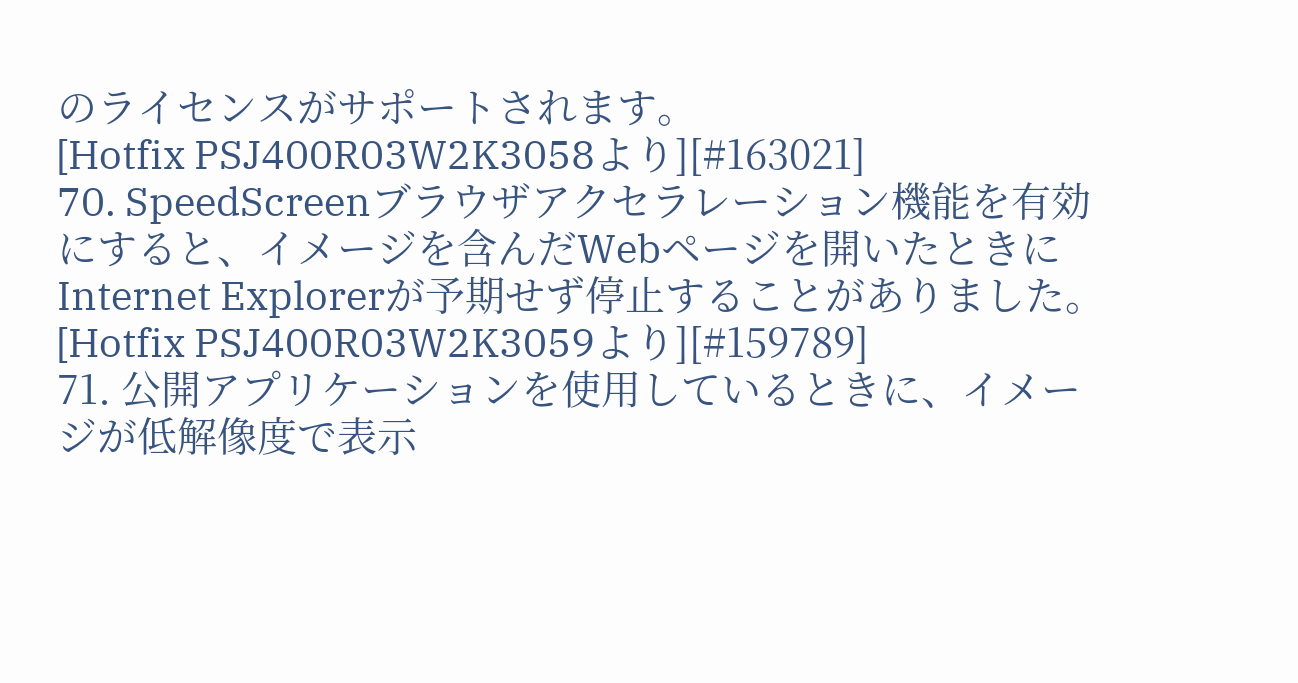のライセンスがサポートされます。
[Hotfix PSJ400R03W2K3058より][#163021]
70. SpeedScreenブラウザアクセラレーション機能を有効にすると、イメージを含んだWebページを開いたときにInternet Explorerが予期せず停止することがありました。
[Hotfix PSJ400R03W2K3059より][#159789]
71. 公開アプリケーションを使用しているときに、イメージが低解像度で表示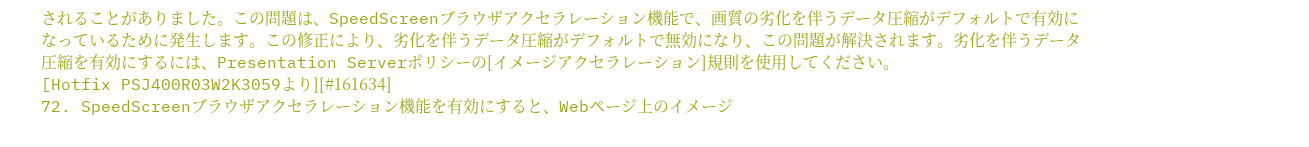されることがありました。この問題は、SpeedScreenブラウザアクセラレーション機能で、画質の劣化を伴うデータ圧縮がデフォルトで有効になっているために発生します。この修正により、劣化を伴うデータ圧縮がデフォルトで無効になり、この問題が解決されます。劣化を伴うデータ圧縮を有効にするには、Presentation Serverポリシーの[イメージアクセラレーション]規則を使用してください。
[Hotfix PSJ400R03W2K3059より][#161634]
72. SpeedScreenブラウザアクセラレーション機能を有効にすると、Webページ上のイメージ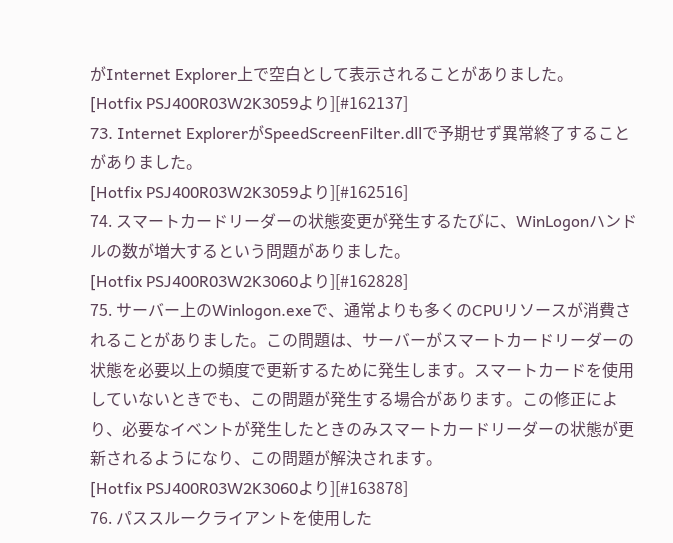がInternet Explorer上で空白として表示されることがありました。
[Hotfix PSJ400R03W2K3059より][#162137]
73. Internet ExplorerがSpeedScreenFilter.dllで予期せず異常終了することがありました。
[Hotfix PSJ400R03W2K3059より][#162516]
74. スマートカードリーダーの状態変更が発生するたびに、WinLogonハンドルの数が増大するという問題がありました。
[Hotfix PSJ400R03W2K3060より][#162828]
75. サーバー上のWinlogon.exeで、通常よりも多くのCPUリソースが消費されることがありました。この問題は、サーバーがスマートカードリーダーの状態を必要以上の頻度で更新するために発生します。スマートカードを使用していないときでも、この問題が発生する場合があります。この修正により、必要なイベントが発生したときのみスマートカードリーダーの状態が更新されるようになり、この問題が解決されます。
[Hotfix PSJ400R03W2K3060より][#163878]
76. パススルークライアントを使用した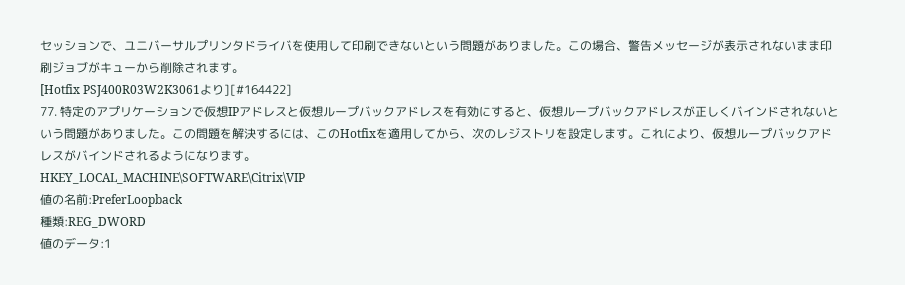セッションで、ユニバーサルプリンタドライバを使用して印刷できないという問題がありました。この場合、警告メッセージが表示されないまま印刷ジョブがキューから削除されます。
[Hotfix PSJ400R03W2K3061より][#164422]
77. 特定のアプリケーションで仮想IPアドレスと仮想ループバックアドレスを有効にすると、仮想ループバックアドレスが正しくバインドされないという問題がありました。この問題を解決するには、このHotfixを適用してから、次のレジストリを設定します。これにより、仮想ループバックアドレスがバインドされるようになります。
HKEY_LOCAL_MACHINE\SOFTWARE\Citrix\VIP
値の名前:PreferLoopback
種類:REG_DWORD
値のデータ:1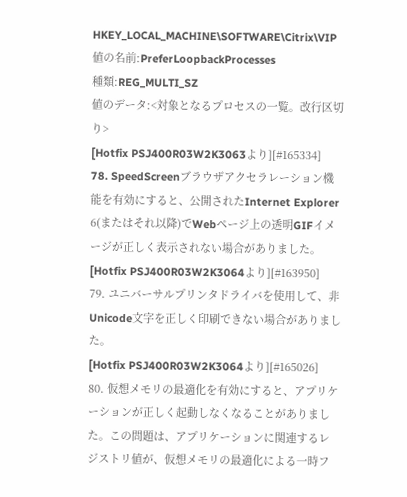HKEY_LOCAL_MACHINE\SOFTWARE\Citrix\VIP
値の名前:PreferLoopbackProcesses
種類:REG_MULTI_SZ
値のデータ:<対象となるプロセスの一覧。改行区切り>
[Hotfix PSJ400R03W2K3063より][#165334]
78. SpeedScreenブラウザアクセラレーション機能を有効にすると、公開されたInternet Explorer 6(またはそれ以降)でWebページ上の透明GIFイメージが正しく表示されない場合がありました。
[Hotfix PSJ400R03W2K3064より][#163950]
79. ユニバーサルプリンタドライバを使用して、非Unicode文字を正しく印刷できない場合がありました。
[Hotfix PSJ400R03W2K3064より][#165026]
80. 仮想メモリの最適化を有効にすると、アプリケーションが正しく起動しなくなることがありました。この問題は、アプリケーションに関連するレジストリ値が、仮想メモリの最適化による一時フ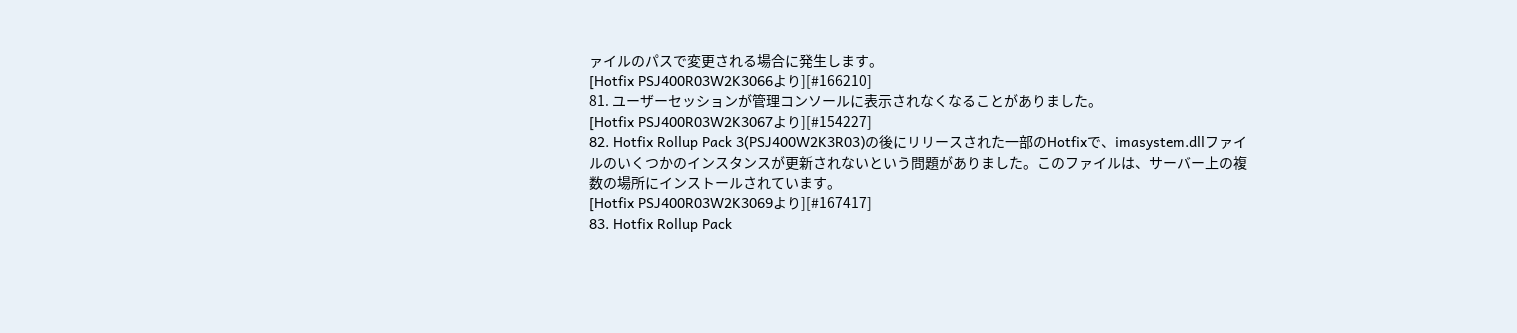ァイルのパスで変更される場合に発生します。
[Hotfix PSJ400R03W2K3066より][#166210]
81. ユーザーセッションが管理コンソールに表示されなくなることがありました。
[Hotfix PSJ400R03W2K3067より][#154227]
82. Hotfix Rollup Pack 3(PSJ400W2K3R03)の後にリリースされた一部のHotfixで、imasystem.dllファイルのいくつかのインスタンスが更新されないという問題がありました。このファイルは、サーバー上の複数の場所にインストールされています。
[Hotfix PSJ400R03W2K3069より][#167417]
83. Hotfix Rollup Pack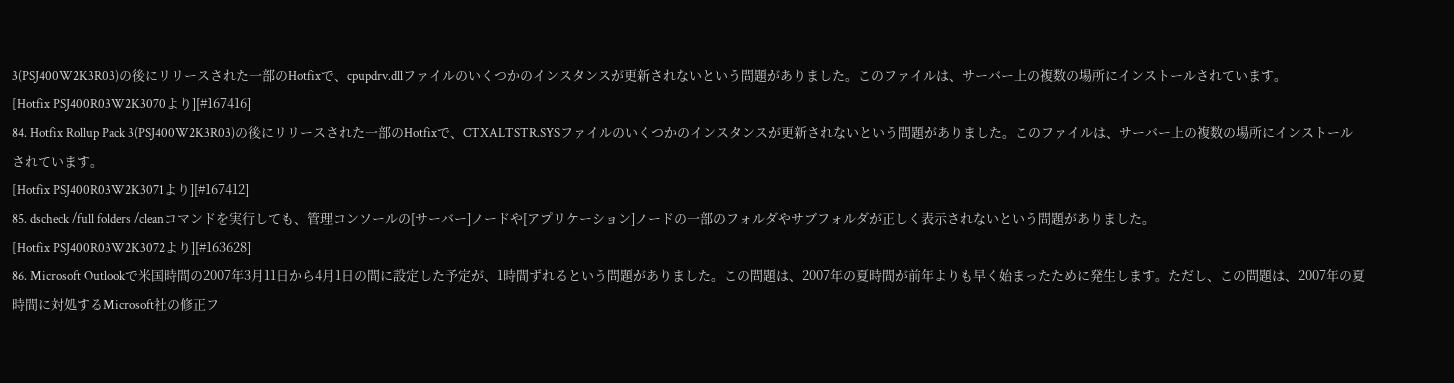3(PSJ400W2K3R03)の後にリリースされた一部のHotfixで、cpupdrv.dllファイルのいくつかのインスタンスが更新されないという問題がありました。このファイルは、サーバー上の複数の場所にインストールされています。
[Hotfix PSJ400R03W2K3070より][#167416]
84. Hotfix Rollup Pack 3(PSJ400W2K3R03)の後にリリースされた一部のHotfixで、CTXALTSTR.SYSファイルのいくつかのインスタンスが更新されないという問題がありました。このファイルは、サーバー上の複数の場所にインストールされています。
[Hotfix PSJ400R03W2K3071より][#167412]
85. dscheck /full folders /cleanコマンドを実行しても、管理コンソールの[サーバー]ノードや[アプリケーション]ノードの一部のフォルダやサブフォルダが正しく表示されないという問題がありました。
[Hotfix PSJ400R03W2K3072より][#163628]
86. Microsoft Outlookで米国時間の2007年3月11日から4月1日の間に設定した予定が、1時間ずれるという問題がありました。この問題は、2007年の夏時間が前年よりも早く始まったために発生します。ただし、この問題は、2007年の夏時間に対処するMicrosoft社の修正フ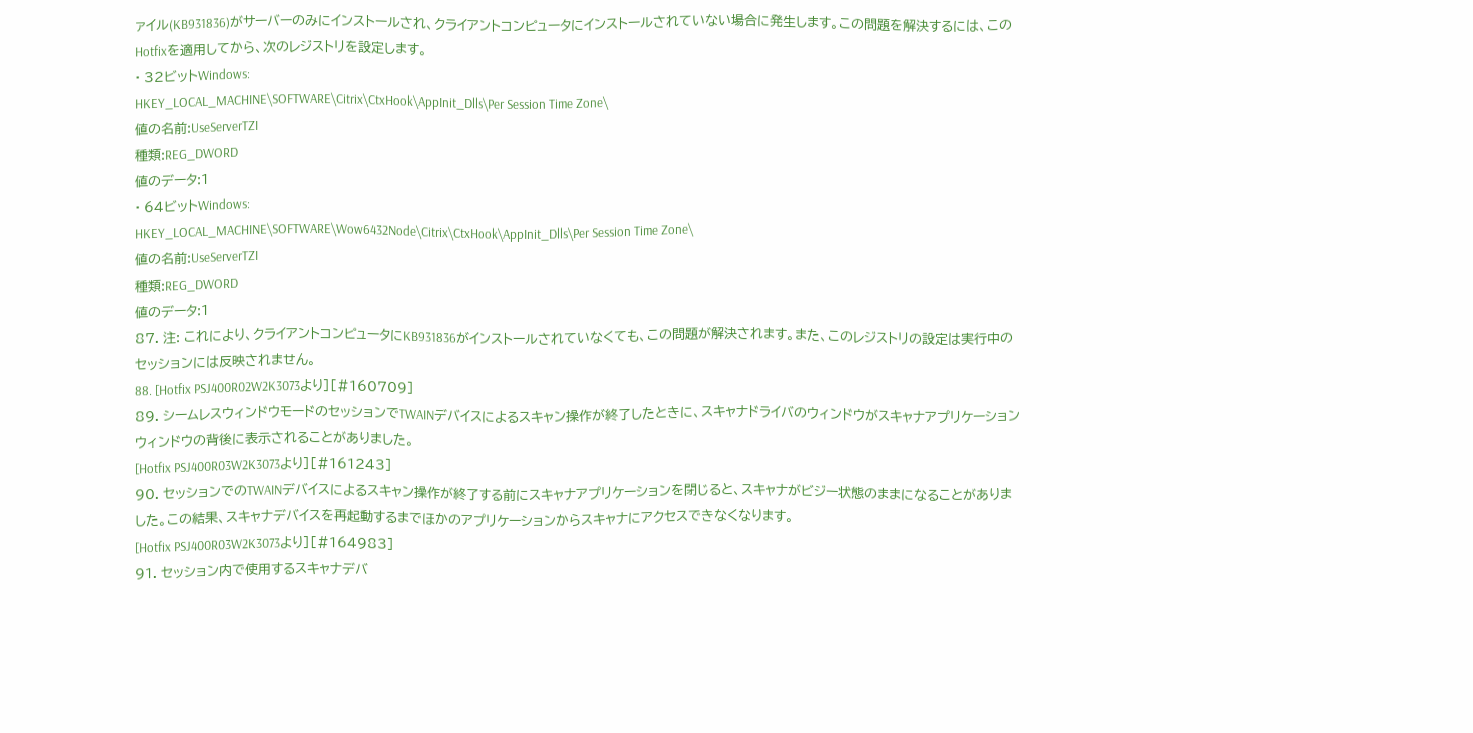ァイル(KB931836)がサーバーのみにインストールされ、クライアントコンピュータにインストールされていない場合に発生します。この問題を解決するには、このHotfixを適用してから、次のレジストリを設定します。
• 32ビットWindows:
HKEY_LOCAL_MACHINE\SOFTWARE\Citrix\CtxHook\AppInit_Dlls\Per Session Time Zone\
値の名前:UseServerTZI
種類:REG_DWORD
値のデータ:1
• 64ビットWindows:
HKEY_LOCAL_MACHINE\SOFTWARE\Wow6432Node\Citrix\CtxHook\AppInit_Dlls\Per Session Time Zone\
値の名前:UseServerTZI
種類:REG_DWORD
値のデータ:1
87. 注: これにより、クライアントコンピュータにKB931836がインストールされていなくても、この問題が解決されます。また、このレジストリの設定は実行中のセッションには反映されません。
88. [Hotfix PSJ400R02W2K3073より][#160709]
89. シームレスウィンドウモードのセッションでTWAINデバイスによるスキャン操作が終了したときに、スキャナドライバのウィンドウがスキャナアプリケーションウィンドウの背後に表示されることがありました。
[Hotfix PSJ400R03W2K3073より][#161243]
90. セッションでのTWAINデバイスによるスキャン操作が終了する前にスキャナアプリケーションを閉じると、スキャナがビジー状態のままになることがありました。この結果、スキャナデバイスを再起動するまでほかのアプリケーションからスキャナにアクセスできなくなります。
[Hotfix PSJ400R03W2K3073より][#164983]
91. セッション内で使用するスキャナデバ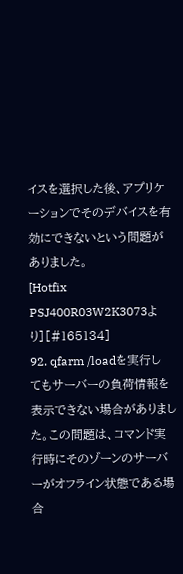イスを選択した後、アプリケーションでそのデバイスを有効にできないという問題がありました。
[Hotfix PSJ400R03W2K3073より][#165134]
92. qfarm /loadを実行してもサーバーの負荷情報を表示できない場合がありました。この問題は、コマンド実行時にそのゾーンのサーバーがオフライン状態である場合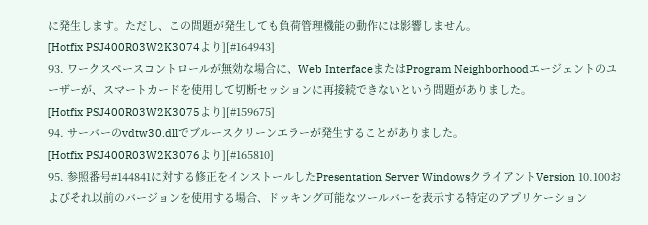に発生します。ただし、この問題が発生しても負荷管理機能の動作には影響しません。
[Hotfix PSJ400R03W2K3074より][#164943]
93. ワークスペースコントロールが無効な場合に、Web InterfaceまたはProgram Neighborhoodエージェントのユーザーが、スマートカードを使用して切断セッションに再接続できないという問題がありました。
[Hotfix PSJ400R03W2K3075より][#159675]
94. サーバーのvdtw30.dllでブルースクリーンエラーが発生することがありました。
[Hotfix PSJ400R03W2K3076より][#165810]
95. 参照番号#144841に対する修正をインストールしたPresentation Server WindowsクライアントVersion 10.100およびそれ以前のバージョンを使用する場合、ドッキング可能なツールバーを表示する特定のアプリケーション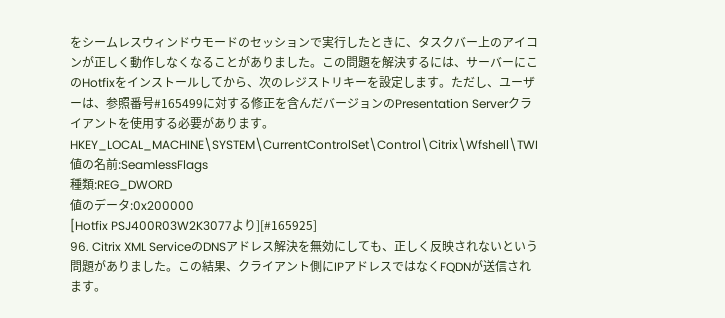をシームレスウィンドウモードのセッションで実行したときに、タスクバー上のアイコンが正しく動作しなくなることがありました。この問題を解決するには、サーバーにこのHotfixをインストールしてから、次のレジストリキーを設定します。ただし、ユーザーは、参照番号#165499に対する修正を含んだバージョンのPresentation Serverクライアントを使用する必要があります。
HKEY_LOCAL_MACHINE\SYSTEM\CurrentControlSet\Control\Citrix\Wfshell\TWI
値の名前:SeamlessFlags
種類:REG_DWORD
値のデータ:0x200000
[Hotfix PSJ400R03W2K3077より][#165925]
96. Citrix XML ServiceのDNSアドレス解決を無効にしても、正しく反映されないという問題がありました。この結果、クライアント側にIPアドレスではなくFQDNが送信されます。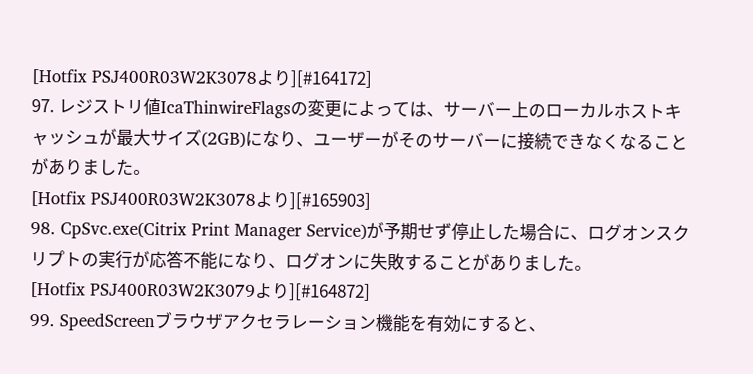[Hotfix PSJ400R03W2K3078より][#164172]
97. レジストリ値IcaThinwireFlagsの変更によっては、サーバー上のローカルホストキャッシュが最大サイズ(2GB)になり、ユーザーがそのサーバーに接続できなくなることがありました。
[Hotfix PSJ400R03W2K3078より][#165903]
98. CpSvc.exe(Citrix Print Manager Service)が予期せず停止した場合に、ログオンスクリプトの実行が応答不能になり、ログオンに失敗することがありました。
[Hotfix PSJ400R03W2K3079より][#164872]
99. SpeedScreenブラウザアクセラレーション機能を有効にすると、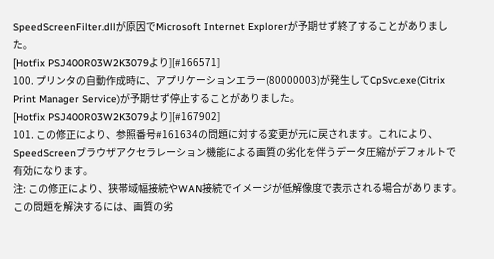SpeedScreenFilter.dllが原因でMicrosoft Internet Explorerが予期せず終了することがありました。
[Hotfix PSJ400R03W2K3079より][#166571]
100. プリンタの自動作成時に、アプリケーションエラー(80000003)が発生してCpSvc.exe(Citrix Print Manager Service)が予期せず停止することがありました。
[Hotfix PSJ400R03W2K3079より][#167902]
101. この修正により、参照番号#161634の問題に対する変更が元に戻されます。これにより、SpeedScreenブラウザアクセラレーション機能による画質の劣化を伴うデータ圧縮がデフォルトで有効になります。
注: この修正により、狭帯域幅接続やWAN接続でイメージが低解像度で表示される場合があります。この問題を解決するには、画質の劣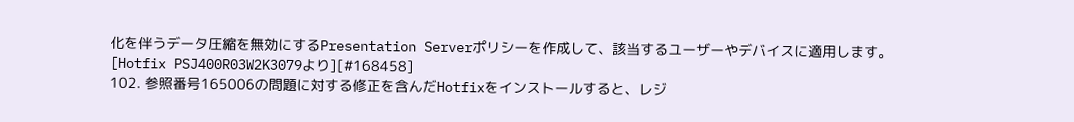化を伴うデータ圧縮を無効にするPresentation Serverポリシーを作成して、該当するユーザーやデバイスに適用します。
[Hotfix PSJ400R03W2K3079より][#168458]
102. 参照番号165006の問題に対する修正を含んだHotfixをインストールすると、レジ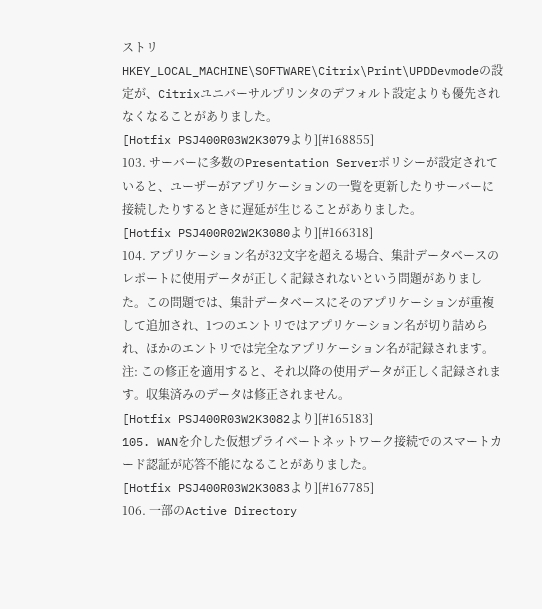ストリHKEY_LOCAL_MACHINE\SOFTWARE\Citrix\Print\UPDDevmodeの設定が、Citrixユニバーサルプリンタのデフォルト設定よりも優先されなくなることがありました。
[Hotfix PSJ400R03W2K3079より][#168855]
103. サーバーに多数のPresentation Serverポリシーが設定されていると、ユーザーがアプリケーションの一覧を更新したりサーバーに接続したりするときに遅延が生じることがありました。
[Hotfix PSJ400R02W2K3080より][#166318]
104. アプリケーション名が32文字を超える場合、集計データベースのレポートに使用データが正しく記録されないという問題がありました。この問題では、集計データベースにそのアプリケーションが重複して追加され、1つのエントリではアプリケーション名が切り詰められ、ほかのエントリでは完全なアプリケーション名が記録されます。
注: この修正を適用すると、それ以降の使用データが正しく記録されます。収集済みのデータは修正されません。
[Hotfix PSJ400R03W2K3082より][#165183]
105. WANを介した仮想プライベートネットワーク接続でのスマートカード認証が応答不能になることがありました。
[Hotfix PSJ400R03W2K3083より][#167785]
106. 一部のActive Directory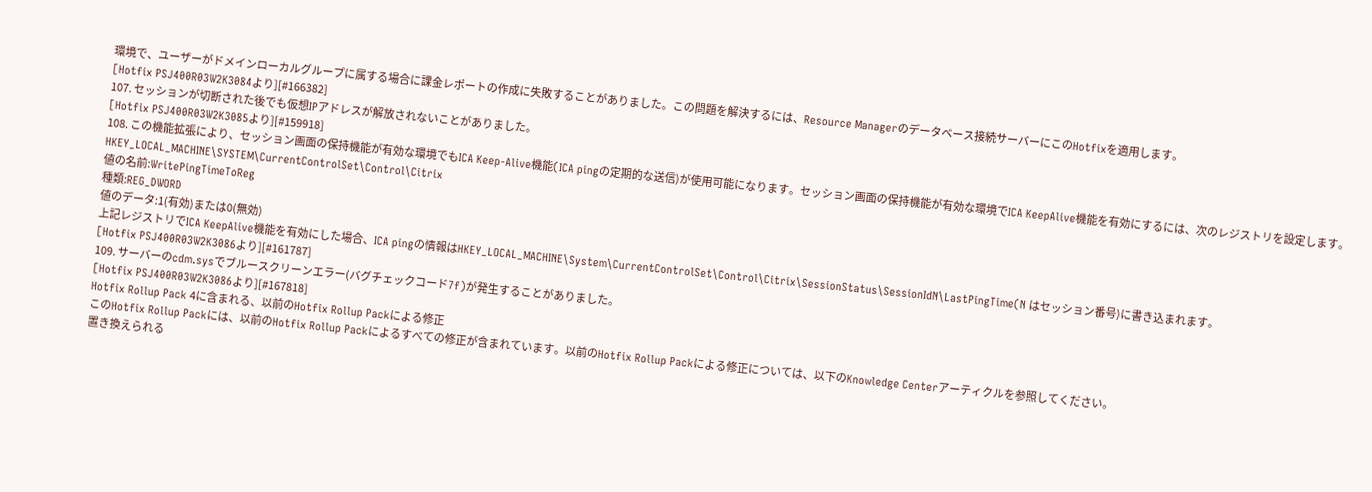環境で、ユーザーがドメインローカルグループに属する場合に課金レポートの作成に失敗することがありました。この問題を解決するには、Resource Managerのデータベース接続サーバーにこのHotfixを適用します。
[Hotfix PSJ400R03W2K3084より][#166382]
107. セッションが切断された後でも仮想IPアドレスが解放されないことがありました。
[Hotfix PSJ400R03W2K3085より][#159918]
108. この機能拡張により、セッション画面の保持機能が有効な環境でもICA Keep-Alive機能(ICA pingの定期的な送信)が使用可能になります。セッション画面の保持機能が有効な環境でICA KeepAlive機能を有効にするには、次のレジストリを設定します。
HKEY_LOCAL_MACHINE\SYSTEM\CurrentControlSet\Control\Citrix
値の名前:WritePingTimeToReg
種類:REG_DWORD
値のデータ:1(有効)または0(無効)
上記レジストリでICA KeepAlive機能を有効にした場合、ICA pingの情報はHKEY_LOCAL_MACHINE\System\CurrentControlSet\Control\Citrix\SessionStatus\SessionIdN\LastPingTime(N はセッション番号)に書き込まれます。
[Hotfix PSJ400R03W2K3086より][#161787]
109. サーバーのcdm.sysでブルースクリーンエラー(バグチェックコード7f)が発生することがありました。
[Hotfix PSJ400R03W2K3086より][#167818]
Hotfix Rollup Pack 4に含まれる、以前のHotfix Rollup Packによる修正
このHotfix Rollup Packには、以前のHotfix Rollup Packによるすべての修正が含まれています。以前のHotfix Rollup Packによる修正については、以下のKnowledge Centerアーティクルを参照してください。
置き換えられる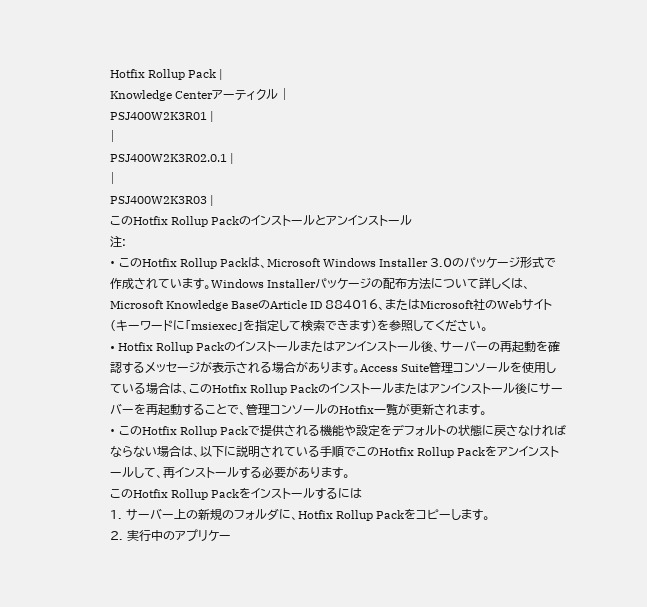Hotfix Rollup Pack |
Knowledge Centerアーティクル |
PSJ400W2K3R01 |
|
PSJ400W2K3R02.0.1 |
|
PSJ400W2K3R03 |
このHotfix Rollup Packのインストールとアンインストール
注:
• このHotfix Rollup Packは、Microsoft Windows Installer 3.0のパッケージ形式で作成されています。Windows Installerパッケージの配布方法について詳しくは、Microsoft Knowledge BaseのArticle ID 884016、またはMicrosoft社のWebサイト(キーワードに「msiexec」を指定して検索できます)を参照してください。
• Hotfix Rollup Packのインストールまたはアンインストール後、サーバーの再起動を確認するメッセージが表示される場合があります。Access Suite管理コンソールを使用している場合は、このHotfix Rollup Packのインストールまたはアンインストール後にサーバーを再起動することで、管理コンソールのHotfix一覧が更新されます。
• このHotfix Rollup Packで提供される機能や設定をデフォルトの状態に戻さなければならない場合は、以下に説明されている手順でこのHotfix Rollup Packをアンインストールして、再インストールする必要があります。
このHotfix Rollup Packをインストールするには
1. サーバー上の新規のフォルダに、Hotfix Rollup Packをコピーします。
2. 実行中のアプリケー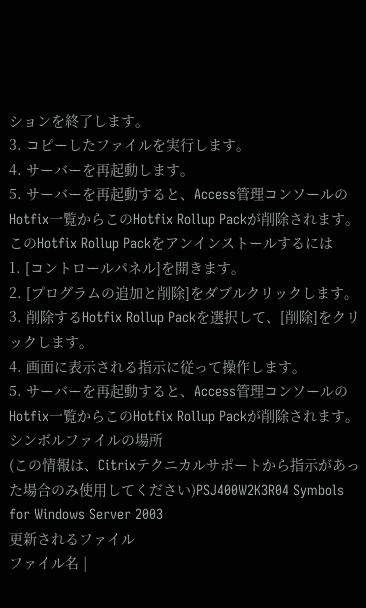ションを終了します。
3. コピーしたファイルを実行します。
4. サーバーを再起動します。
5. サーバーを再起動すると、Access管理コンソールのHotfix一覧からこのHotfix Rollup Packが削除されます。
このHotfix Rollup Packをアンインストールするには
1. [コントロールパネル]を開きます。
2. [プログラムの追加と削除]をダブルクリックします。
3. 削除するHotfix Rollup Packを選択して、[削除]をクリックします。
4. 画面に表示される指示に従って操作します。
5. サーバーを再起動すると、Access管理コンソールのHotfix一覧からこのHotfix Rollup Packが削除されます。
シンボルファイルの場所
(この情報は、Citrixテクニカルサポートから指示があった場合のみ使用してください)PSJ400W2K3R04 Symbols for Windows Server 2003
更新されるファイル
ファイル名 |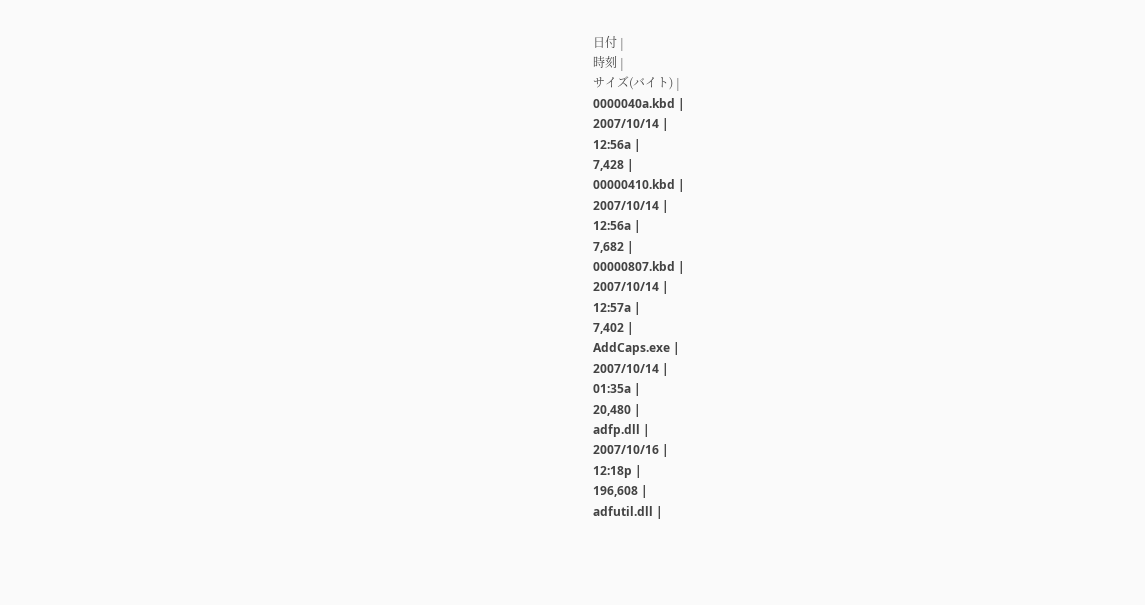日付 |
時刻 |
サイズ(バイト) |
0000040a.kbd |
2007/10/14 |
12:56a |
7,428 |
00000410.kbd |
2007/10/14 |
12:56a |
7,682 |
00000807.kbd |
2007/10/14 |
12:57a |
7,402 |
AddCaps.exe |
2007/10/14 |
01:35a |
20,480 |
adfp.dll |
2007/10/16 |
12:18p |
196,608 |
adfutil.dll |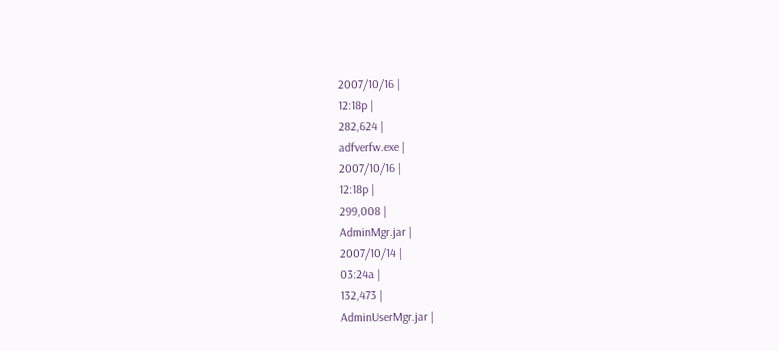2007/10/16 |
12:18p |
282,624 |
adfverfw.exe |
2007/10/16 |
12:18p |
299,008 |
AdminMgr.jar |
2007/10/14 |
03:24a |
132,473 |
AdminUserMgr.jar |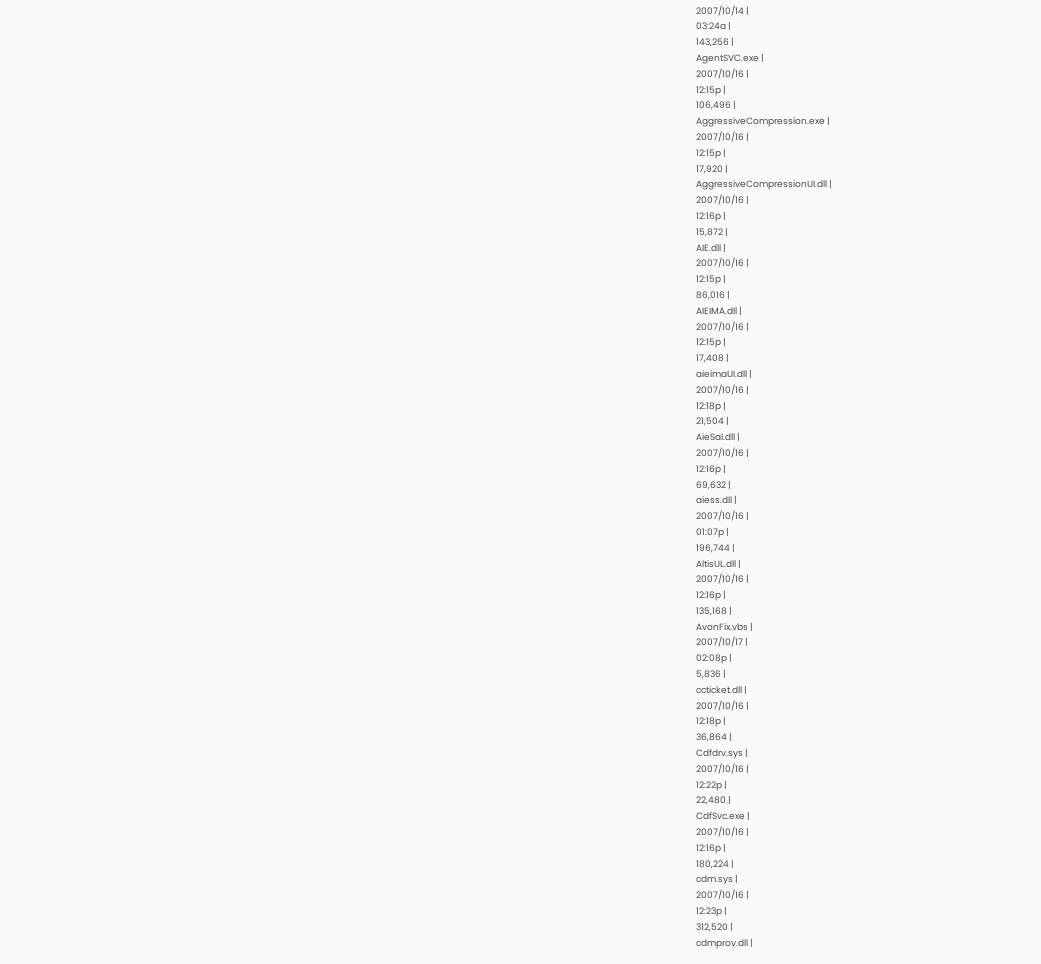2007/10/14 |
03:24a |
143,256 |
AgentSVC.exe |
2007/10/16 |
12:15p |
106,496 |
AggressiveCompression.exe |
2007/10/16 |
12:15p |
17,920 |
AggressiveCompressionUI.dll |
2007/10/16 |
12:16p |
15,872 |
AIE.dll |
2007/10/16 |
12:15p |
86,016 |
AIEIMA.dll |
2007/10/16 |
12:15p |
17,408 |
aieimaUI.dll |
2007/10/16 |
12:18p |
21,504 |
AieSal.dll |
2007/10/16 |
12:16p |
69,632 |
aiess.dll |
2007/10/16 |
01:07p |
196,744 |
AltisUL.dll |
2007/10/16 |
12:16p |
135,168 |
AvonFix.vbs |
2007/10/17 |
02:08p |
5,836 |
ccticket.dll |
2007/10/16 |
12:18p |
36,864 |
Cdfdrv.sys |
2007/10/16 |
12:22p |
22,480 |
CdfSvc.exe |
2007/10/16 |
12:16p |
180,224 |
cdm.sys |
2007/10/16 |
12:23p |
312,520 |
cdmprov.dll |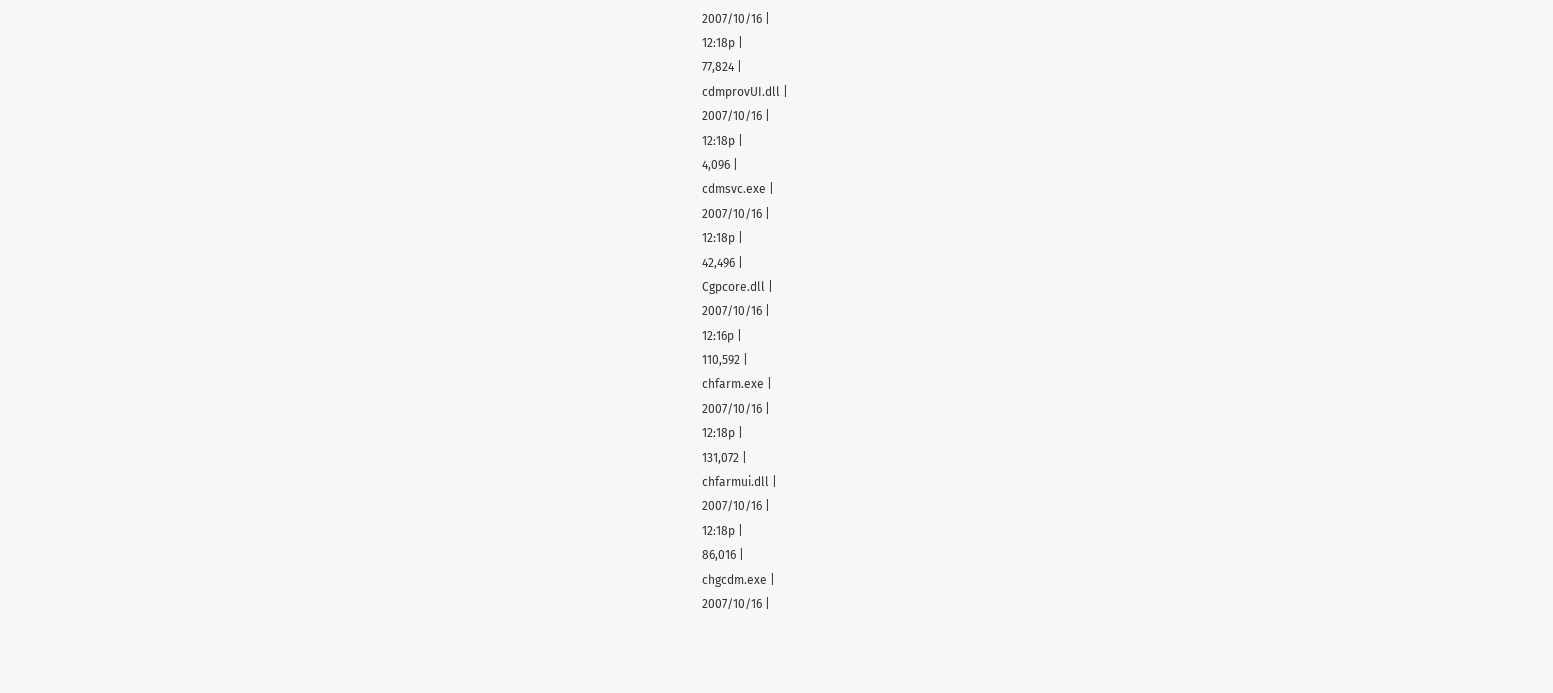2007/10/16 |
12:18p |
77,824 |
cdmprovUI.dll |
2007/10/16 |
12:18p |
4,096 |
cdmsvc.exe |
2007/10/16 |
12:18p |
42,496 |
Cgpcore.dll |
2007/10/16 |
12:16p |
110,592 |
chfarm.exe |
2007/10/16 |
12:18p |
131,072 |
chfarmui.dll |
2007/10/16 |
12:18p |
86,016 |
chgcdm.exe |
2007/10/16 |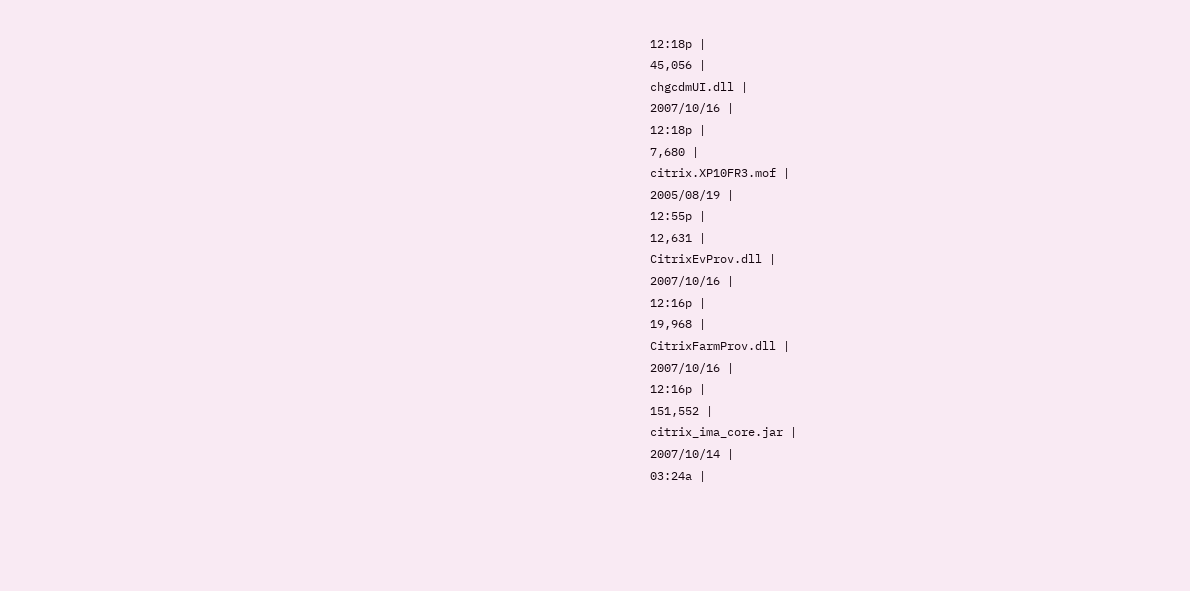12:18p |
45,056 |
chgcdmUI.dll |
2007/10/16 |
12:18p |
7,680 |
citrix.XP10FR3.mof |
2005/08/19 |
12:55p |
12,631 |
CitrixEvProv.dll |
2007/10/16 |
12:16p |
19,968 |
CitrixFarmProv.dll |
2007/10/16 |
12:16p |
151,552 |
citrix_ima_core.jar |
2007/10/14 |
03:24a |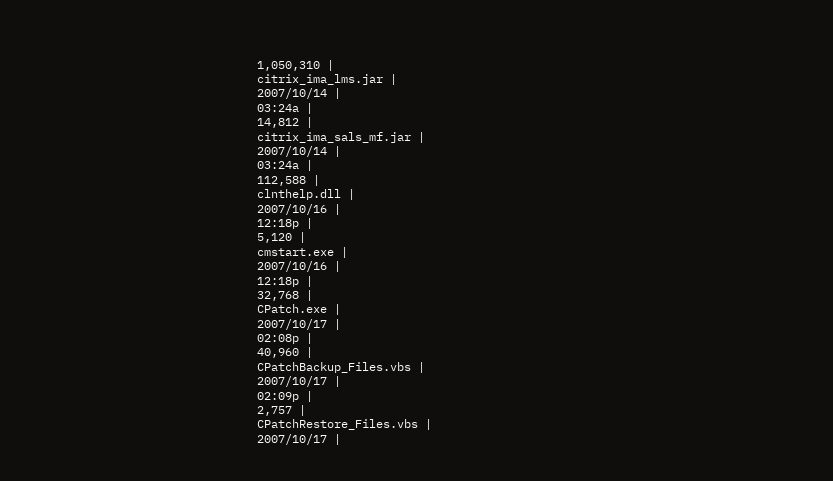1,050,310 |
citrix_ima_lms.jar |
2007/10/14 |
03:24a |
14,812 |
citrix_ima_sals_mf.jar |
2007/10/14 |
03:24a |
112,588 |
clnthelp.dll |
2007/10/16 |
12:18p |
5,120 |
cmstart.exe |
2007/10/16 |
12:18p |
32,768 |
CPatch.exe |
2007/10/17 |
02:08p |
40,960 |
CPatchBackup_Files.vbs |
2007/10/17 |
02:09p |
2,757 |
CPatchRestore_Files.vbs |
2007/10/17 |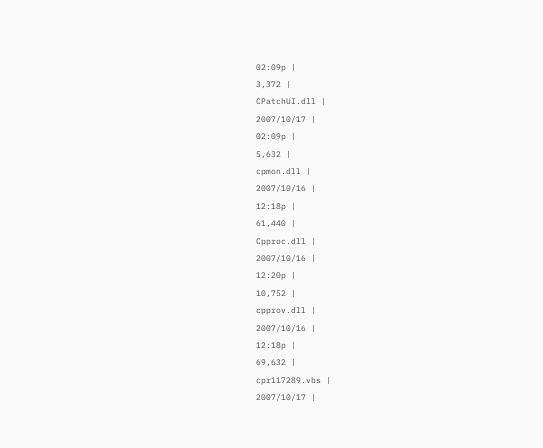02:09p |
3,372 |
CPatchUI.dll |
2007/10/17 |
02:09p |
5,632 |
cpmon.dll |
2007/10/16 |
12:18p |
61,440 |
Cpproc.dll |
2007/10/16 |
12:20p |
10,752 |
cpprov.dll |
2007/10/16 |
12:18p |
69,632 |
cpr117289.vbs |
2007/10/17 |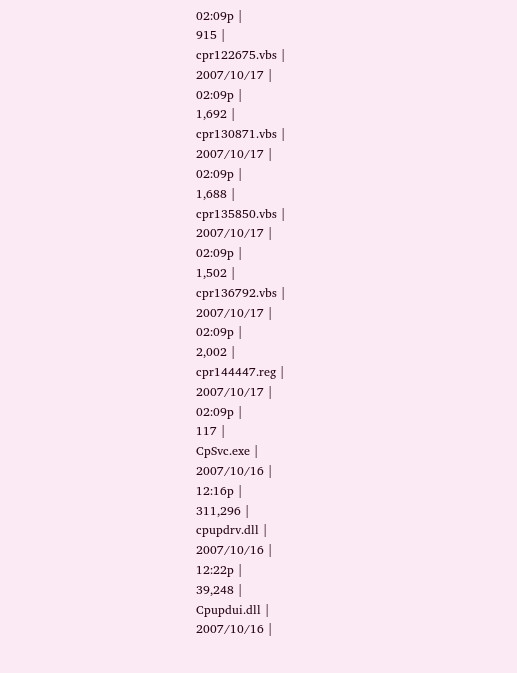02:09p |
915 |
cpr122675.vbs |
2007/10/17 |
02:09p |
1,692 |
cpr130871.vbs |
2007/10/17 |
02:09p |
1,688 |
cpr135850.vbs |
2007/10/17 |
02:09p |
1,502 |
cpr136792.vbs |
2007/10/17 |
02:09p |
2,002 |
cpr144447.reg |
2007/10/17 |
02:09p |
117 |
CpSvc.exe |
2007/10/16 |
12:16p |
311,296 |
cpupdrv.dll |
2007/10/16 |
12:22p |
39,248 |
Cpupdui.dll |
2007/10/16 |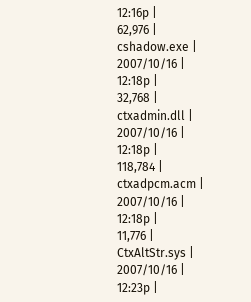12:16p |
62,976 |
cshadow.exe |
2007/10/16 |
12:18p |
32,768 |
ctxadmin.dll |
2007/10/16 |
12:18p |
118,784 |
ctxadpcm.acm |
2007/10/16 |
12:18p |
11,776 |
CtxAltStr.sys |
2007/10/16 |
12:23p |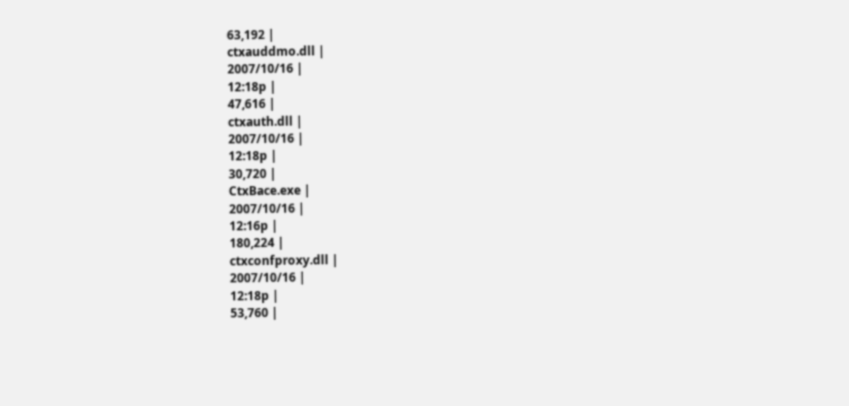63,192 |
ctxauddmo.dll |
2007/10/16 |
12:18p |
47,616 |
ctxauth.dll |
2007/10/16 |
12:18p |
30,720 |
CtxBace.exe |
2007/10/16 |
12:16p |
180,224 |
ctxconfproxy.dll |
2007/10/16 |
12:18p |
53,760 |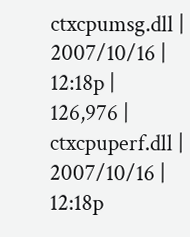ctxcpumsg.dll |
2007/10/16 |
12:18p |
126,976 |
ctxcpuperf.dll |
2007/10/16 |
12:18p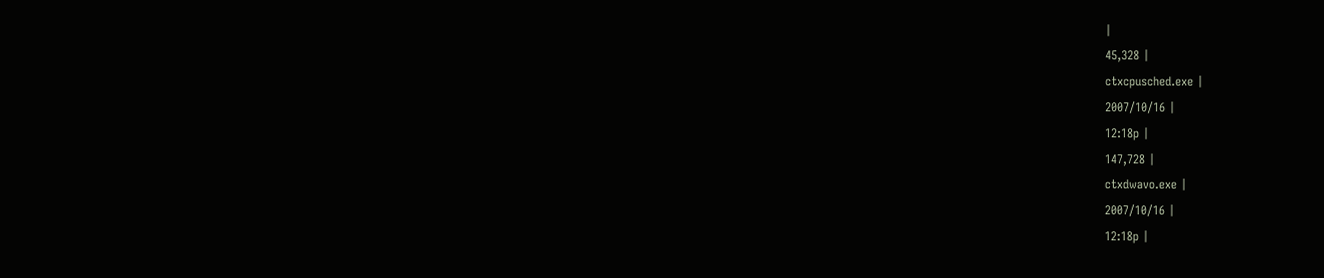|
45,328 |
ctxcpusched.exe |
2007/10/16 |
12:18p |
147,728 |
ctxdwavo.exe |
2007/10/16 |
12:18p |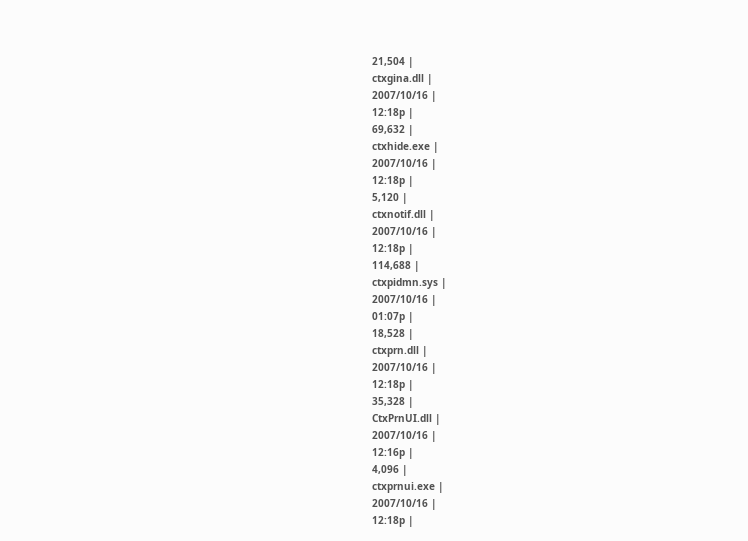21,504 |
ctxgina.dll |
2007/10/16 |
12:18p |
69,632 |
ctxhide.exe |
2007/10/16 |
12:18p |
5,120 |
ctxnotif.dll |
2007/10/16 |
12:18p |
114,688 |
ctxpidmn.sys |
2007/10/16 |
01:07p |
18,528 |
ctxprn.dll |
2007/10/16 |
12:18p |
35,328 |
CtxPrnUI.dll |
2007/10/16 |
12:16p |
4,096 |
ctxprnui.exe |
2007/10/16 |
12:18p |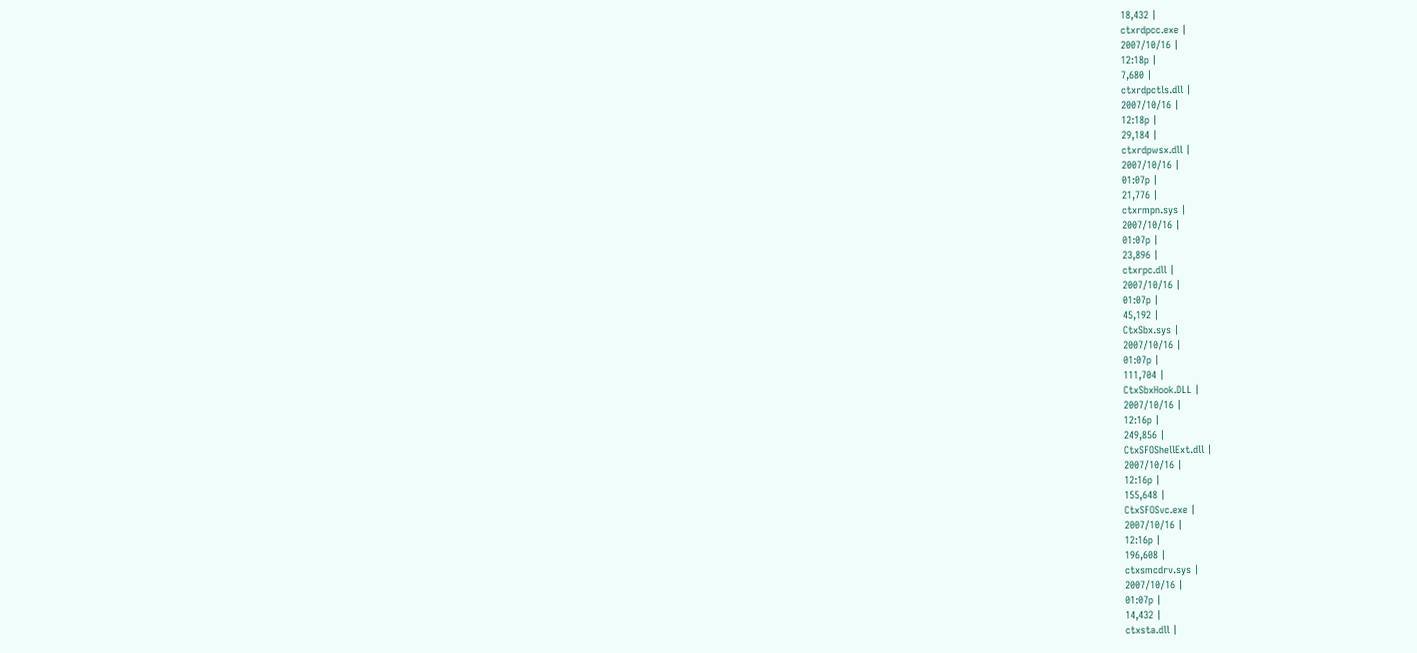18,432 |
ctxrdpcc.exe |
2007/10/16 |
12:18p |
7,680 |
ctxrdpctls.dll |
2007/10/16 |
12:18p |
29,184 |
ctxrdpwsx.dll |
2007/10/16 |
01:07p |
21,776 |
ctxrmpn.sys |
2007/10/16 |
01:07p |
23,896 |
ctxrpc.dll |
2007/10/16 |
01:07p |
45,192 |
CtxSbx.sys |
2007/10/16 |
01:07p |
111,704 |
CtxSbxHook.DLL |
2007/10/16 |
12:16p |
249,856 |
CtxSFOShellExt.dll |
2007/10/16 |
12:16p |
155,648 |
CtxSFOSvc.exe |
2007/10/16 |
12:16p |
196,608 |
ctxsmcdrv.sys |
2007/10/16 |
01:07p |
14,432 |
ctxsta.dll |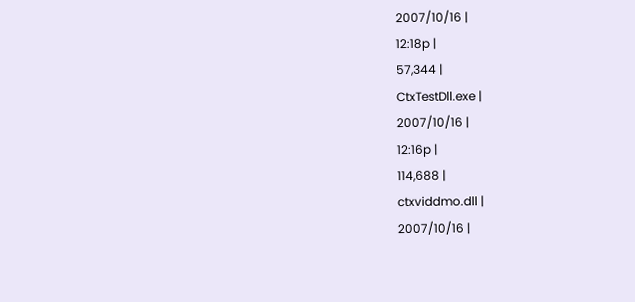2007/10/16 |
12:18p |
57,344 |
CtxTestDll.exe |
2007/10/16 |
12:16p |
114,688 |
ctxviddmo.dll |
2007/10/16 |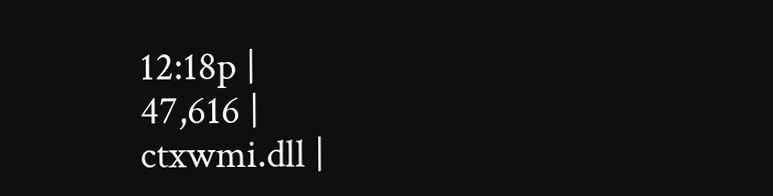12:18p |
47,616 |
ctxwmi.dll |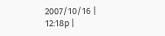2007/10/16 |
12:18p |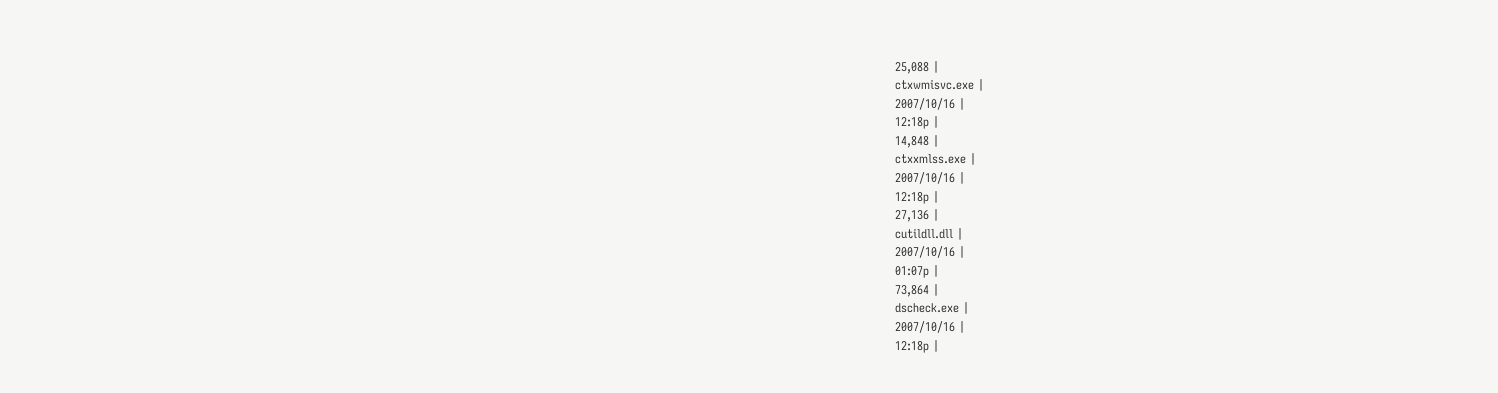25,088 |
ctxwmisvc.exe |
2007/10/16 |
12:18p |
14,848 |
ctxxmlss.exe |
2007/10/16 |
12:18p |
27,136 |
cutildll.dll |
2007/10/16 |
01:07p |
73,864 |
dscheck.exe |
2007/10/16 |
12:18p |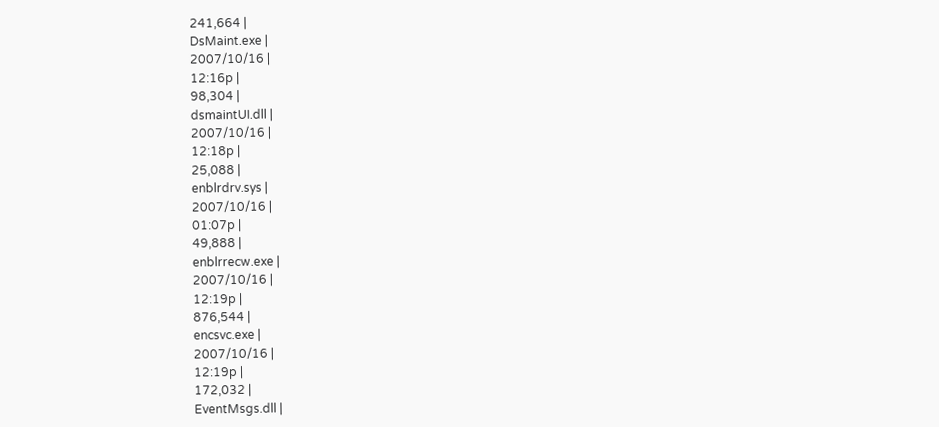241,664 |
DsMaint.exe |
2007/10/16 |
12:16p |
98,304 |
dsmaintUI.dll |
2007/10/16 |
12:18p |
25,088 |
enblrdrv.sys |
2007/10/16 |
01:07p |
49,888 |
enblrrecw.exe |
2007/10/16 |
12:19p |
876,544 |
encsvc.exe |
2007/10/16 |
12:19p |
172,032 |
EventMsgs.dll |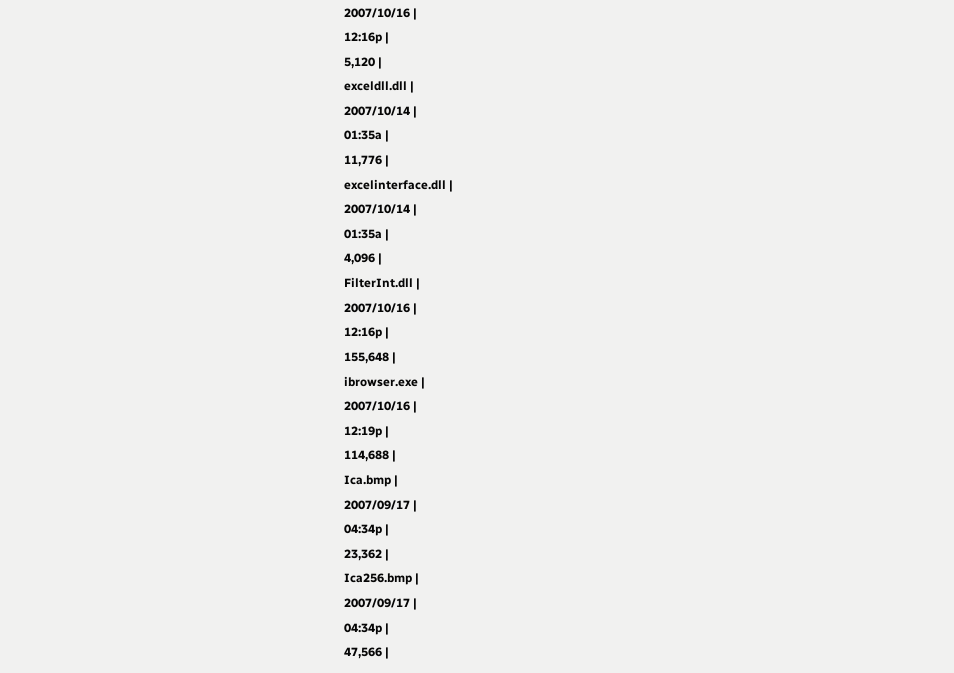2007/10/16 |
12:16p |
5,120 |
exceldll.dll |
2007/10/14 |
01:35a |
11,776 |
excelinterface.dll |
2007/10/14 |
01:35a |
4,096 |
FilterInt.dll |
2007/10/16 |
12:16p |
155,648 |
ibrowser.exe |
2007/10/16 |
12:19p |
114,688 |
Ica.bmp |
2007/09/17 |
04:34p |
23,362 |
Ica256.bmp |
2007/09/17 |
04:34p |
47,566 |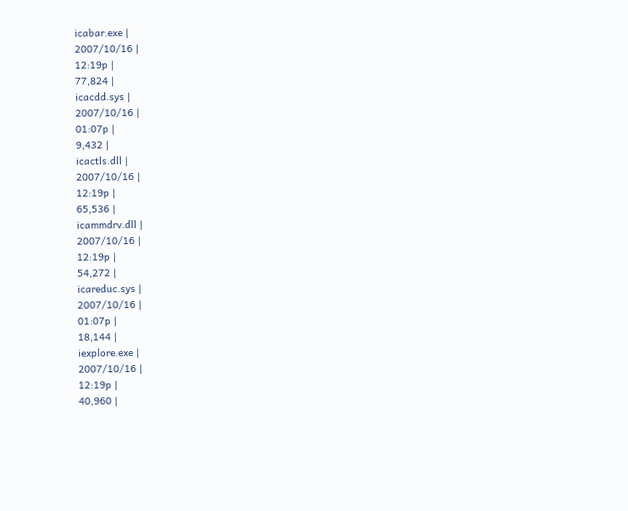icabar.exe |
2007/10/16 |
12:19p |
77,824 |
icacdd.sys |
2007/10/16 |
01:07p |
9,432 |
icactls.dll |
2007/10/16 |
12:19p |
65,536 |
icammdrv.dll |
2007/10/16 |
12:19p |
54,272 |
icareduc.sys |
2007/10/16 |
01:07p |
18,144 |
iexplore.exe |
2007/10/16 |
12:19p |
40,960 |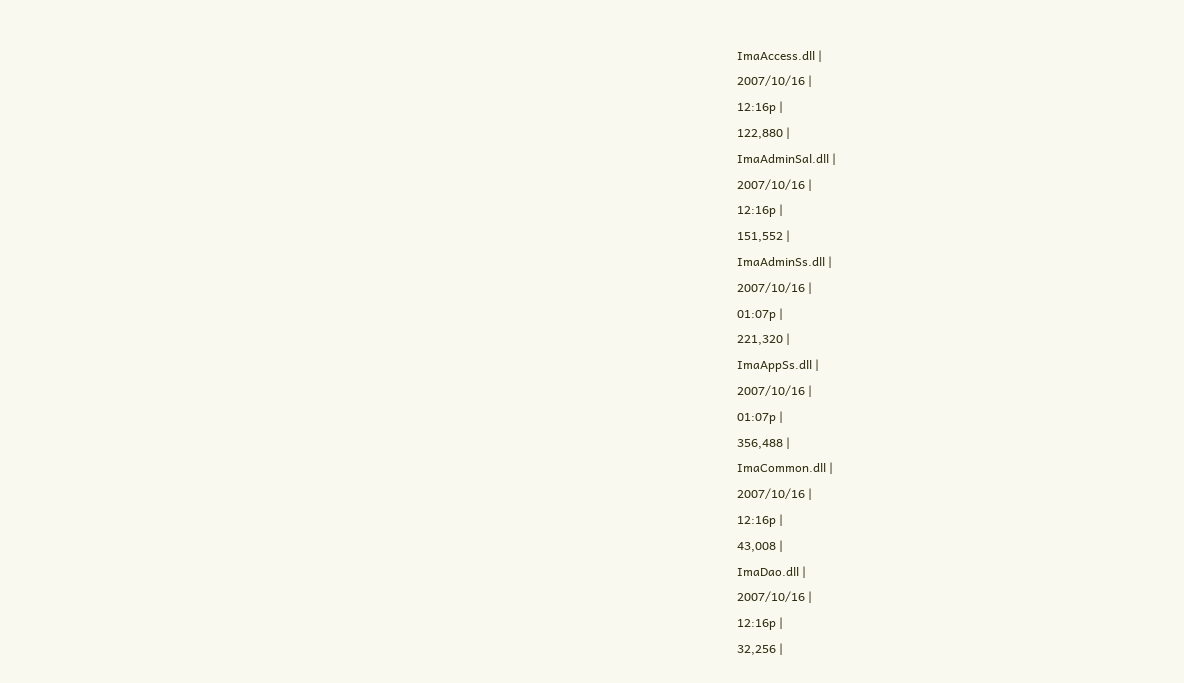ImaAccess.dll |
2007/10/16 |
12:16p |
122,880 |
ImaAdminSal.dll |
2007/10/16 |
12:16p |
151,552 |
ImaAdminSs.dll |
2007/10/16 |
01:07p |
221,320 |
ImaAppSs.dll |
2007/10/16 |
01:07p |
356,488 |
ImaCommon.dll |
2007/10/16 |
12:16p |
43,008 |
ImaDao.dll |
2007/10/16 |
12:16p |
32,256 |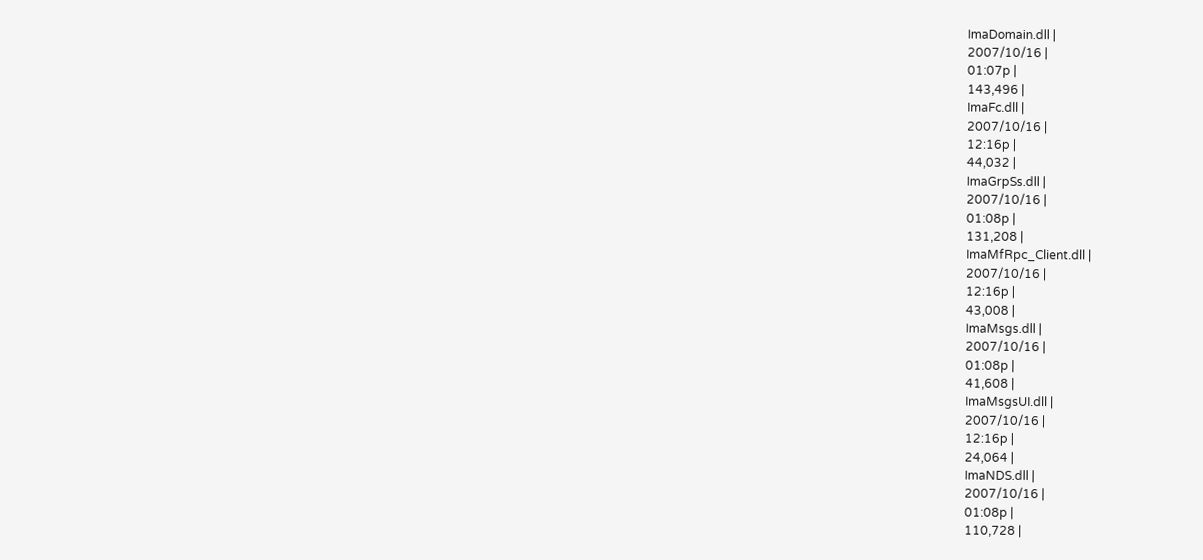ImaDomain.dll |
2007/10/16 |
01:07p |
143,496 |
ImaFc.dll |
2007/10/16 |
12:16p |
44,032 |
ImaGrpSs.dll |
2007/10/16 |
01:08p |
131,208 |
ImaMfRpc_Client.dll |
2007/10/16 |
12:16p |
43,008 |
ImaMsgs.dll |
2007/10/16 |
01:08p |
41,608 |
ImaMsgsUI.dll |
2007/10/16 |
12:16p |
24,064 |
ImaNDS.dll |
2007/10/16 |
01:08p |
110,728 |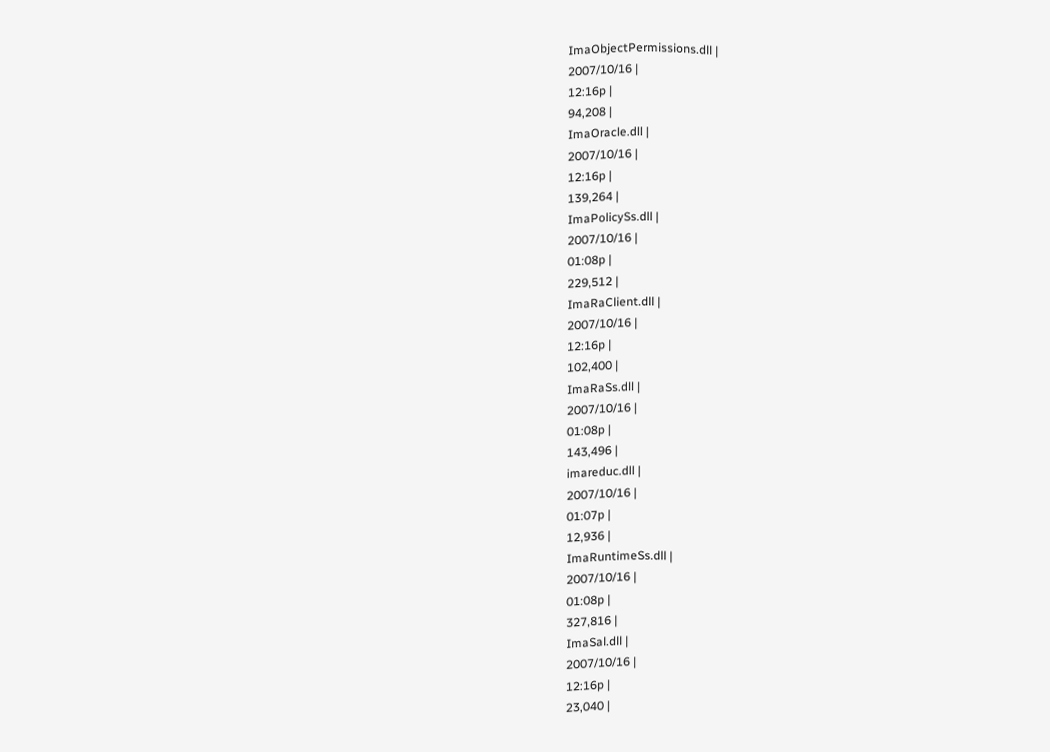ImaObjectPermissions.dll |
2007/10/16 |
12:16p |
94,208 |
ImaOracle.dll |
2007/10/16 |
12:16p |
139,264 |
ImaPolicySs.dll |
2007/10/16 |
01:08p |
229,512 |
ImaRaClient.dll |
2007/10/16 |
12:16p |
102,400 |
ImaRaSs.dll |
2007/10/16 |
01:08p |
143,496 |
imareduc.dll |
2007/10/16 |
01:07p |
12,936 |
ImaRuntimeSs.dll |
2007/10/16 |
01:08p |
327,816 |
ImaSal.dll |
2007/10/16 |
12:16p |
23,040 |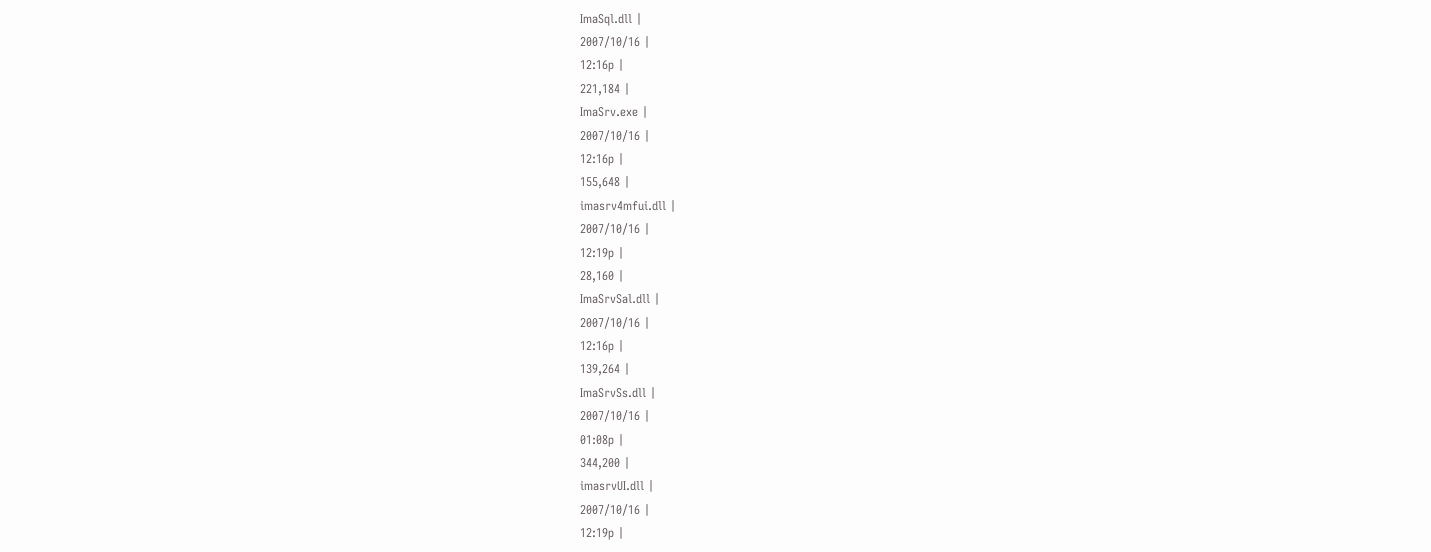ImaSql.dll |
2007/10/16 |
12:16p |
221,184 |
ImaSrv.exe |
2007/10/16 |
12:16p |
155,648 |
imasrv4mfui.dll |
2007/10/16 |
12:19p |
28,160 |
ImaSrvSal.dll |
2007/10/16 |
12:16p |
139,264 |
ImaSrvSs.dll |
2007/10/16 |
01:08p |
344,200 |
imasrvUI.dll |
2007/10/16 |
12:19p |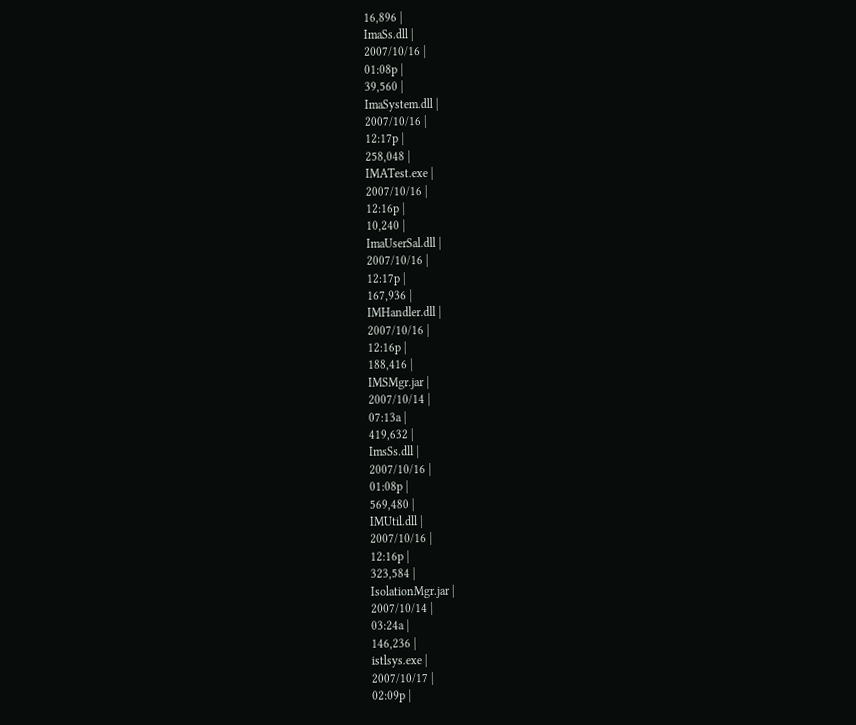16,896 |
ImaSs.dll |
2007/10/16 |
01:08p |
39,560 |
ImaSystem.dll |
2007/10/16 |
12:17p |
258,048 |
IMATest.exe |
2007/10/16 |
12:16p |
10,240 |
ImaUserSal.dll |
2007/10/16 |
12:17p |
167,936 |
IMHandler.dll |
2007/10/16 |
12:16p |
188,416 |
IMSMgr.jar |
2007/10/14 |
07:13a |
419,632 |
ImsSs.dll |
2007/10/16 |
01:08p |
569,480 |
IMUtil.dll |
2007/10/16 |
12:16p |
323,584 |
IsolationMgr.jar |
2007/10/14 |
03:24a |
146,236 |
istlsys.exe |
2007/10/17 |
02:09p |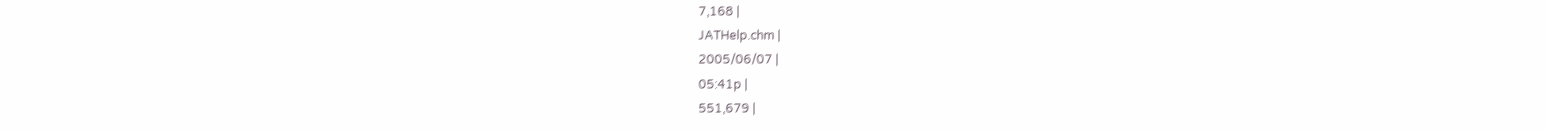7,168 |
JATHelp.chm |
2005/06/07 |
05:41p |
551,679 |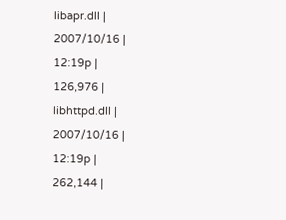libapr.dll |
2007/10/16 |
12:19p |
126,976 |
libhttpd.dll |
2007/10/16 |
12:19p |
262,144 |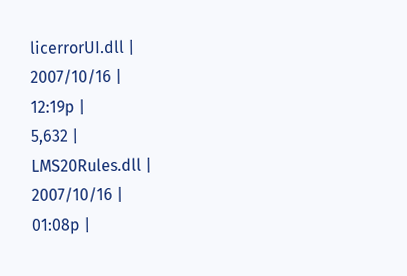licerrorUI.dll |
2007/10/16 |
12:19p |
5,632 |
LMS20Rules.dll |
2007/10/16 |
01:08p |